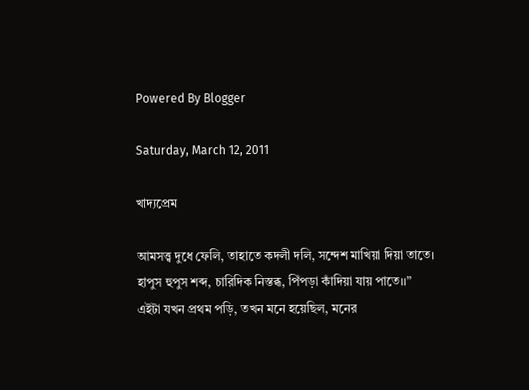Powered By Blogger

Saturday, March 12, 2011

খাদ্যপ্রেম

আমসত্ত্ব দুধে ফেলি, তাহাতে কদলী দলি, সন্দেশ মাখিয়া দিয়া তাতে।
হাপুস হুপুস শব্দ, চারিদিক নিস্তব্ধ, পিঁপড়া কাঁদিয়া যায় পাতে।।”
এইটা যখন প্রথম পড়ি, তখন মনে হয়েছিল, মনের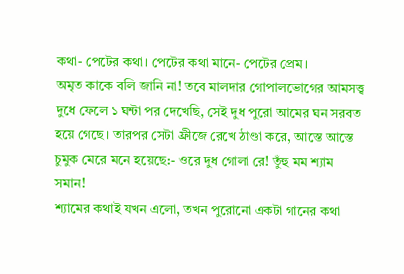কথা- পেটের কথা। পেটের কথা মানে- পেটের প্রেম।
অমৃত কাকে বলি জানি না! তবে মালদার গোপালভোগের আমসত্ত্ব দুধে ফেলে ১ ঘন্টা পর দেখেছি, সেই দুধ পুরো আমের ঘন সরবত হয়ে গেছে। তারপর সেটা ফ্রীজে রেখে ঠাণ্ডা করে, আস্তে আস্তে চুমুক মেরে মনে হয়েছে:- ওরে দুধ গোলা রে! তুঁহু মম শ্যাম সমান!
শ্যামের কথাই যখন এলো, তখন পুরোনো একটা গানের কথা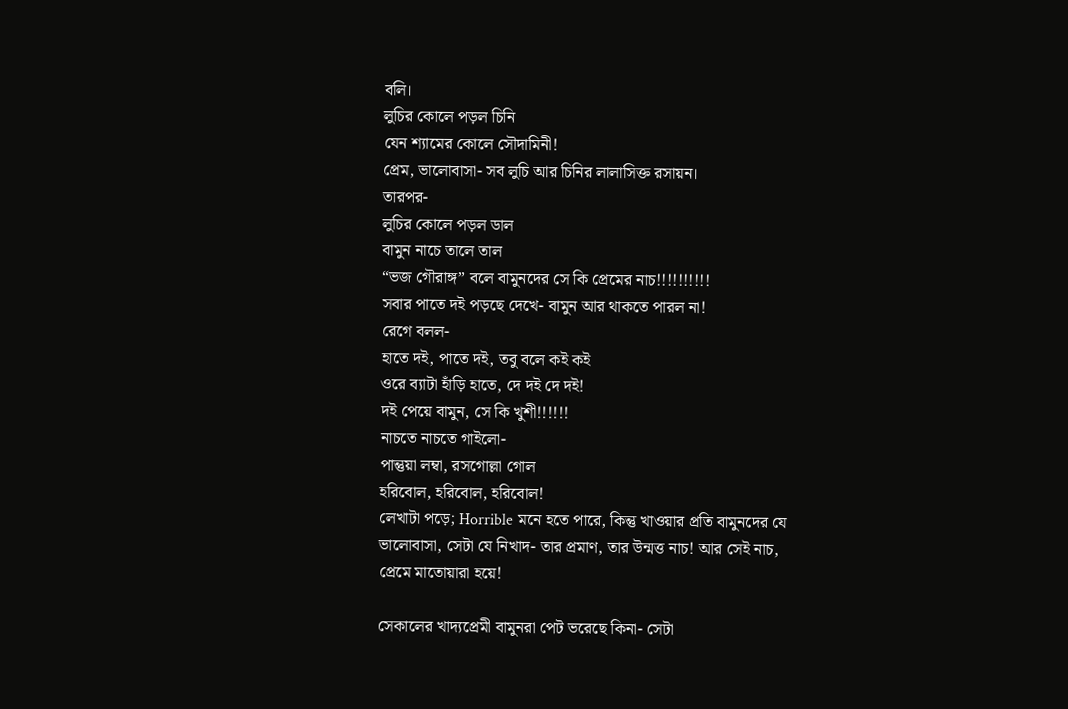বলি।
লুচির কোলে পড়ল চিনি
যেন শ্যামের কোলে সৌদামিনী!
প্রেম, ভালোবাসা- সব লুচি আর চিনির লালাসিক্ত রসায়ন।
তারপর-
লুচির কোলে পড়ল ডাল
বামুন নাচে তালে তাল
“ভজ গৌরাঙ্গ” বলে বামুনদের সে কি প্রেমের নাচ!!!!!!!!!!
সবার পাতে দই পড়ছে দেখে- বামুন আর থাকতে পারল না!
রেগে বলল-
হাতে দই, পাতে দই, তবু বলে কই কই
ওরে ব্যাটা হাঁড়ি হাতে, দে দই দে দই!
দই পেয়ে বামুন, সে কি খুশী!!!!!!
নাচতে নাচতে গাইলো-
পান্তুয়া লম্বা, রসগোল্লা গোল
হরিবোল, হরিবোল, হরিবোল!
লেখাটা পড়ে; Horrible মনে হতে পারে, কিন্তু খাওয়ার প্রতি বামুনদের যে ভালোবাসা, সেটা যে নিখাদ- তার প্রমাণ, তার উন্মত্ত নাচ! আর সেই নাচ, প্রেমে মাতোয়ারা হয়ে!

সেকালের খাদ্যপ্রেমী বামুনরা পেট ভরেছে কিনা- সেটা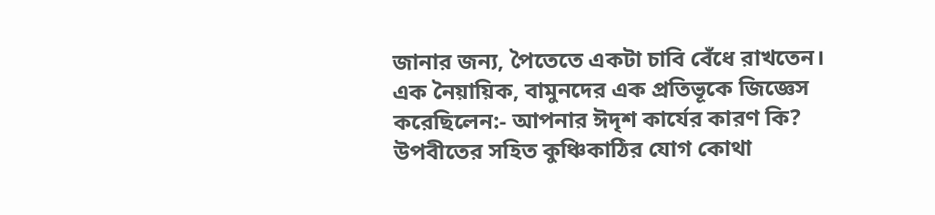জানার জন্য, পৈতেতে একটা চাবি বেঁধে রাখতেন।
এক নৈয়ায়িক, বামুনদের এক প্রতিভূকে জিজ্ঞেস করেছিলেন:- আপনার ঈদৃশ কার্যের কারণ কি? উপবীতের সহিত কুঞ্চিকাঠির যোগ কোথা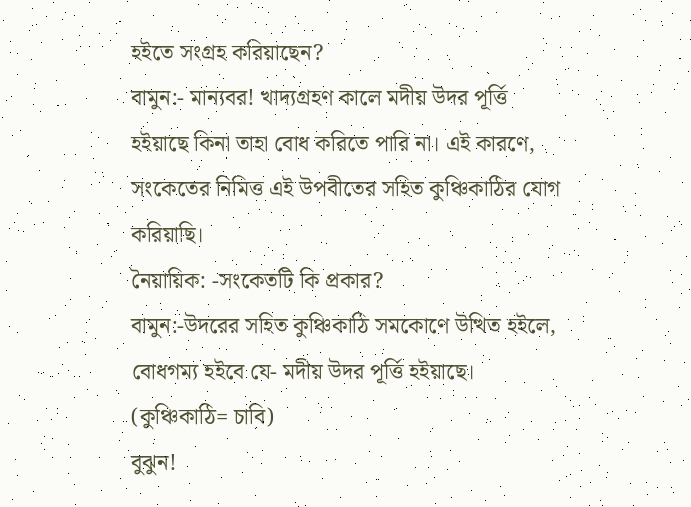হইতে সংগ্রহ করিয়াছেন?
বামুন:- মান্যবর! খাদ্যগ্রহণ কালে মদীয় উদর পূর্ত্তি হইয়াছে কিনা তাহা বোধ করিতে পারি না। এই কারণে, সংকেতের নিমিত্ত এই উপবীতের সহিত কুঞ্চিকাঠির যোগ করিয়াছি।
নৈয়ায়িক: -সংকেতটি কি প্রকার?
বামুন:-উদরের সহিত কুঞ্চিকাঠি সমকোণে উত্থিত হইলে, বোধগম্য হইবে যে- মদীয় উদর পূর্ত্তি হইয়াছে।
(কুঞ্চিকাঠি= চাবি)
বুঝুন!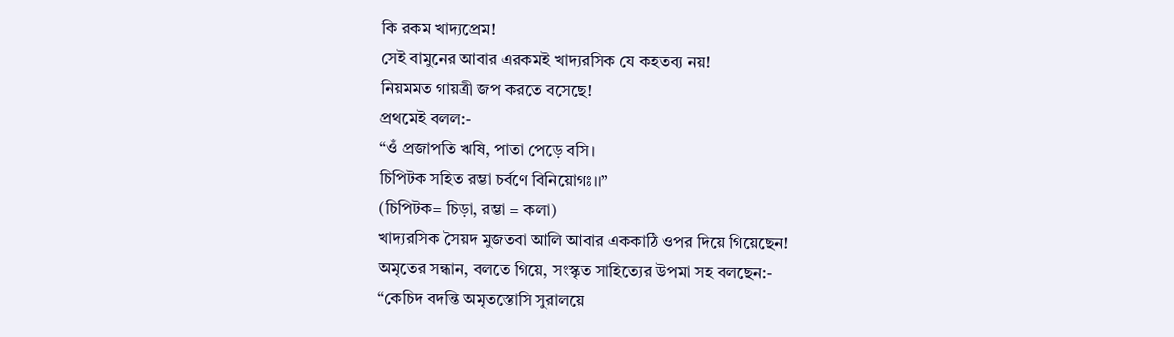কি রকম খাদ্যপ্রেম!
সেই বামুনের আবার এরকমই খাদ্যরসিক যে কহতব্য নয়!
নিয়মমত গায়ত্রী জপ করতে বসেছে!
প্রথমেই বলল:-
“ওঁ প্রজাপতি ঋষি, পাতা পেড়ে বসি।
চিপিটক সহিত রম্ভা চর্বণে বিনিয়োগঃ।।”
(চিপিটক= চিড়া, রম্ভা = কলা)
খাদ্যরসিক সৈয়দ মুজতবা আলি আবার এককাঠি ওপর দিয়ে গিয়েছেন!
অমৃতের সন্ধান, বলতে গিয়ে, সংস্কৃত সাহিত্যের উপমা সহ বলছেন:-
“কেচিদ বদন্তি অমৃতস্তোসি সুরালয়ে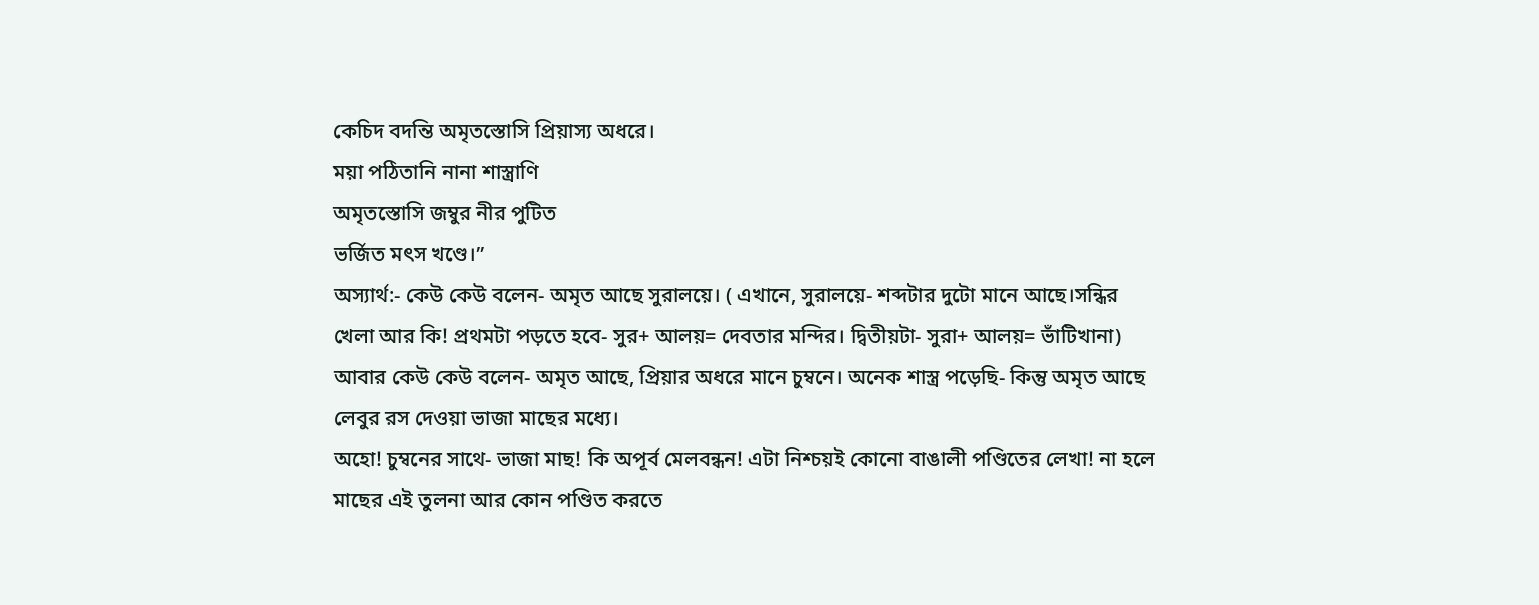কেচিদ বদন্তি অমৃতস্তোসি প্রিয়াস্য অধরে।
ময়া পঠিতানি নানা শাস্ত্রাণি
অমৃতস্তোসি জম্বুর নীর পুটিত
ভর্জিত মৎস খণ্ডে।”
অস্যার্থ:- কেউ কেউ বলেন- অমৃত আছে সুরালয়ে। ( এখানে, সুরালয়ে- শব্দটার দুটো মানে আছে।সন্ধির খেলা আর কি! প্রথমটা পড়তে হবে- সুর+ আলয়= দেবতার মন্দির। দ্বিতীয়টা- সুরা+ আলয়= ভাঁটিখানা) আবার কেউ কেউ বলেন- অমৃত আছে, প্রিয়ার অধরে মানে চুম্বনে। অনেক শাস্ত্র পড়েছি- কিন্তু অমৃত আছে লেবুর রস দেওয়া ভাজা মাছের মধ্যে।
অহো! চুম্বনের সাথে- ভাজা মাছ! কি অপূর্ব মেলবন্ধন! এটা নিশ্চয়ই কোনো বাঙালী পণ্ডিতের লেখা! না হলে মাছের এই তুলনা আর কোন পণ্ডিত করতে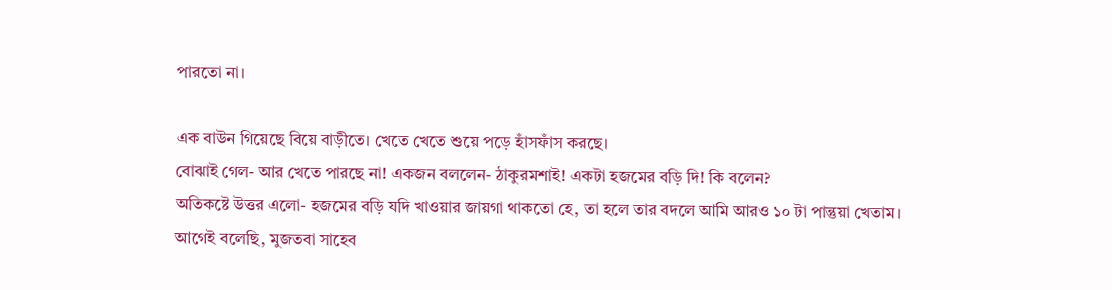পারতো না।

এক বাউন গিয়েছে বিয়ে বাড়ীতে। খেতে খেতে শুয়ে পড়ে হাঁসফাঁস করছে।
বোঝাই গেল- আর খেতে পারছে না! একজন বললেন- ঠাকুরমশাই! একটা হজমের বড়ি দি! কি বলেন?
অতিকষ্টে উত্তর এলো- হজমের বড়ি যদি খাওয়ার জায়গা থাকতো হে, তা হলে তার বদলে আমি আরও ১০ টা পান্তুয়া খেতাম।
আগেই বলেছি, মুজতবা সাহেব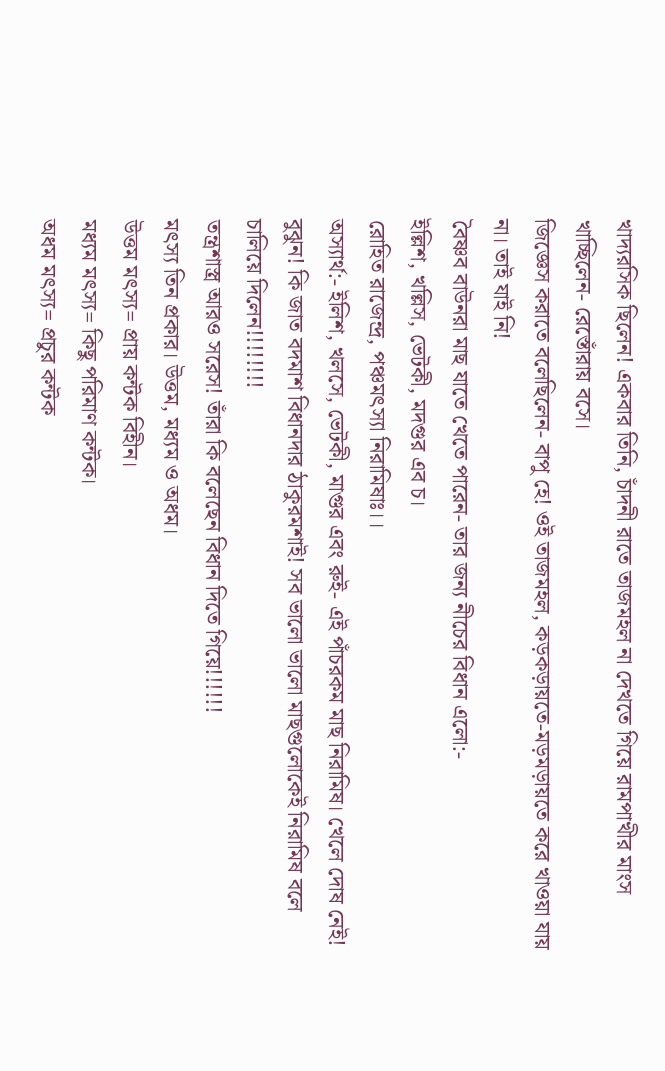খাদ্যরসিক ছিলেন! একবার তিনি, চাঁদনী রাতে তাজমহল না দেখতে গিয়ে রামপাখীর মাংস খাচ্ছিলেন- রেস্তোঁরায় বসে।
জিজ্ঞেস করাতে বলেছিলেন- বাপু হে! ওই তাজমহল, কড়কড়ায়তে-মড়মড়ায়তে করে খাওয়া যায় না। তাই যাই নি!
বৈষ্ণব বাউনরা মাছ যাতে খেতে পারেন- তার জন্য নীচের বিধান এলো:-
ইল্লিশ, খল্লিস, ভেটকী, মদগুর এব চ।
রোহিত রাজেন্দ্র, পঞ্চমৎস্যা নিরামিষাঃ।।
অস্যার্থ:- ইলিশ, খলসে, ভেটকী, মাগুর এবং রুই- এই পাঁচরকম মাছ নিরামিষ। খেলে দোষ নেই!
বুঝুন! কি জাত বদমাশ বিধানদার ঠাকুরমশাই! সব ভালো ভালো মাছগুলোকেই নিরামিষ বলে চালিয়ে দিলেন!!!!!!!!
তন্ত্রশাস্ত্র আরও সরেস! তাঁরা কি বলেছেন বিধান দিতে গিয়ে!!!!!!
মৎস্য তিন প্রকার। উত্তম, মধ্যম ও অধম।
উত্তম মৎস্য= প্রায় কন্টক বিহীন।
মধ্যম মৎস্য= কিছু পরিমাণ কন্টক।
অধম মৎস্য= প্রচুর কন্টক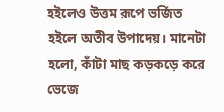হইলেও উত্তম রূপে ভর্জিত হইলে অতীব উপাদেয়। মানেটা হলো, কাঁটা মাছ কড়কড়ে করে ভেজে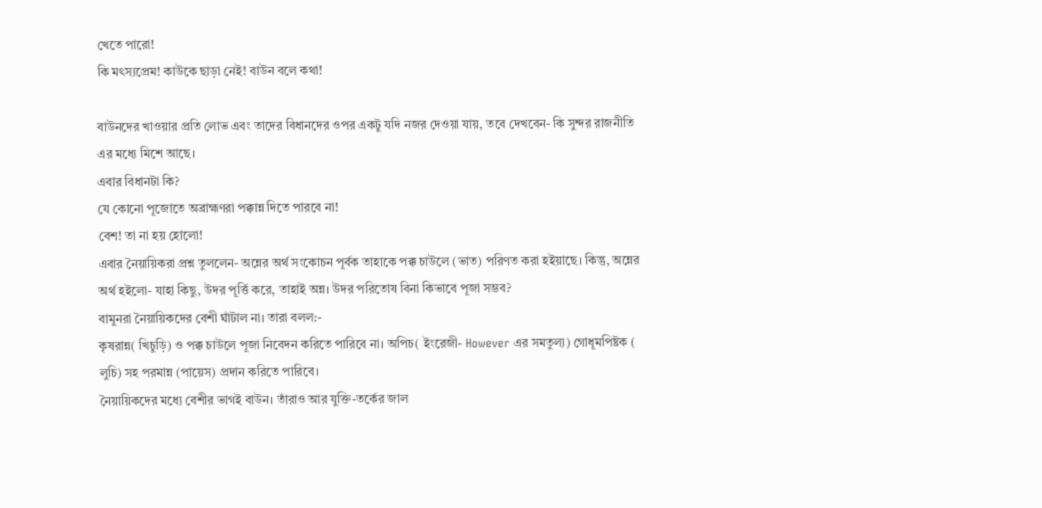খেতে পারো!
কি মৎস্যপ্রেম! কাউকে ছাড়া নেই! বাউন বলে কথা!

বাউনদের খাওয়ার প্রতি লোভ এবং তাদের বিধানদের ওপর একটু যদি নজর দেওয়া যায়, তবে দেখবেন- কি সুন্দর রাজনীতি এর মধ্যে মিশে আছে।
এবার বিধানটা কি?
যে কোনো পূজোতে অব্রাহ্মণরা পক্কান্ন দিতে পারবে না!
বেশ! তা না হয় হোলো!
এবার নৈয়ায়িকরা প্রশ্ন তুললেন- অন্নের অর্থ সংকোচন পূর্বক তাহাকে পক্ক চাউলে (ভাত) পরিণত করা হইয়াছে। কিন্তু, অন্নের অর্থ হইলো- যাহা কিছু, উদর পূর্ত্তি করে, তাহাই অন্ন। উদর পরিতোষ বিনা কিভাবে পূজা সম্ভব?
বামুনরা নৈয়ায়িকদের বেশী ঘাঁটাল না। তারা বলল:-
কৃষরান্ন( খিচুড়ি) ও পক্ক চাউলে পূজা নিবেদন করিতে পারিবে না। অপিচ( ইংরেজী- However এর সমতুল্য) গোধূমপিষ্টক ( লুচি) সহ পরমান্ন (পায়েস) প্রদান করিতে পারিবে।
নৈয়ায়িকদের মধ্যে বেশীর ভাগই বাউন। তাঁরাও আর যুক্তি-তর্কের জাল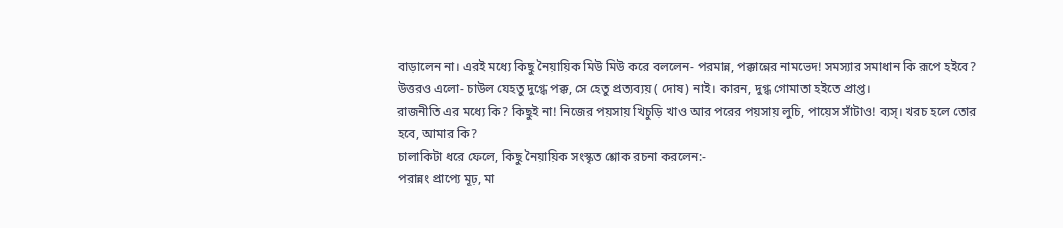বাড়ালেন না। এরই মধ্যে কিছু নৈয়ায়িক মিউ মিউ করে বললেন- পরমান্ন, পক্কান্নের নামভেদ! সমস্যার সমাধান কি রূপে হইবে?
উত্তরও এলো- চাউল যেহতু দুগ্ধে পক্ক, সে হেতু প্রত্যব্যয় ( দোষ) নাই। কারন, দুগ্ধ গোমাতা হইতে প্রাপ্ত।
রাজনীতি এর মধ্যে কি? কিছুই না! নিজের পয়সায় খিচুড়ি খাও আর পরের পয়সায় লুচি, পায়েস সাঁটাও! ব্যস্। খরচ হলে তোর হবে, আমার কি?
চালাকিটা ধরে ফেলে, কিছু নৈয়ায়িক সংস্কৃত শ্লোক রচনা করলেন:-
পরান্নং প্রাপ্যে মূঢ়, মা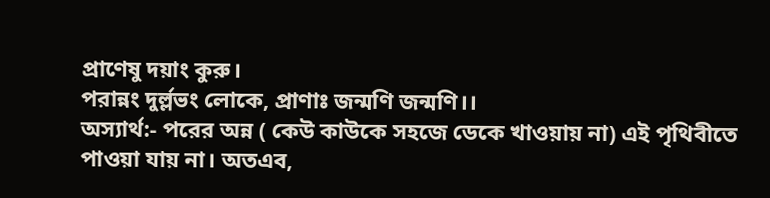প্রাণেষু দয়াং কুরু।
পরান্নং দুর্ল্লভং লোকে, প্রাণাঃ জন্মণি জন্মণি।।
অস্যার্থ:- পরের অন্ন ( কেউ কাউকে সহজে ডেকে খাওয়ায় না) এই পৃথিবীতে পাওয়া যায় না। অতএব,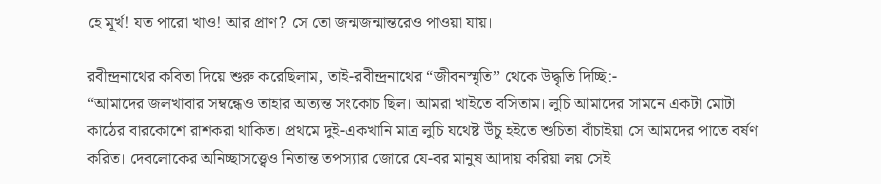হে মূর্খ! যত পারো খাও! আর প্রাণ? সে তো জন্মজন্মান্তরেও পাওয়া যায়।

রবীন্দ্রনাথের কবিতা দিয়ে শুরু করেছিলাম, তাই-রবীন্দ্রনাথের “জীবনস্মৃতি” থেকে উদ্ধৃতি দিচ্ছি:-
“আমাদের জলখাবার সম্বন্ধেও তাহার অত্যন্ত সংকোচ ছিল। আমরা খাইতে বসিতাম। লুচি আমাদের সামনে একটা মোটা কাঠের বারকোশে রাশকরা থাকিত। প্রথমে দুই-একখানি মাত্র লুচি যথেষ্ট উঁচু হইতে শুচিতা বাঁচাইয়া সে আমদের পাতে বর্ষণ করিত। দেবলোকের অনিচ্ছাসত্ত্বেও নিতান্ত তপস্যার জোরে যে-বর মানুষ আদায় করিয়া লয় সেই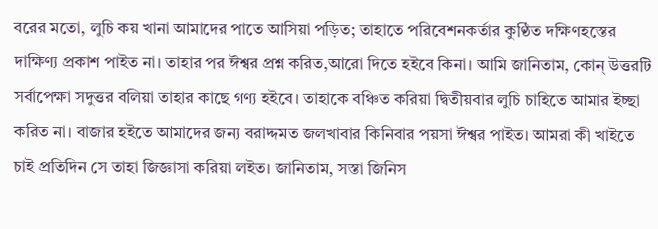বরের মতো, লুচি কয় খানা আমাদের পাতে আসিয়া পড়িত; তাহাতে পরিবেশনকর্তার কুণ্ঠিত দক্ষিণহস্তের দাক্ষিণ্য প্রকাশ পাইত না। তাহার পর ঈশ্বর প্রশ্ন করিত,আরো দিতে হইবে কিনা। আমি জানিতাম, কোন্‌ উত্তরটি সর্বাপেক্ষা সদুত্তর বলিয়া তাহার কাছে গণ্য হইবে। তাহাকে বঞ্চিত করিয়া দ্বিতীয়বার লুচি চাহিতে আমার ইচ্ছা করিত না। বাজার হইতে আমাদের জন্য বরাদ্দমত জলখাবার কিনিবার পয়সা ঈশ্বর পাইত। আমরা কী খাইতে চাই প্রতিদিন সে তাহা জিজ্ঞাসা করিয়া লইত। জানিতাম, সস্তা জিনিস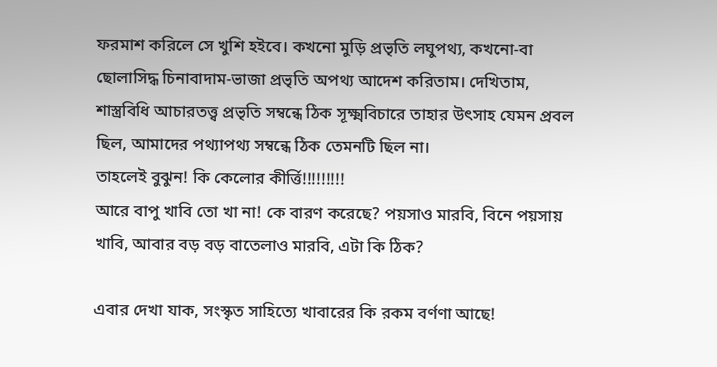ফরমাশ করিলে সে খুশি হইবে। কখনো মুড়ি প্রভৃতি লঘুপথ্য, কখনো-বা ছোলাসিদ্ধ চিনাবাদাম-ভাজা প্রভৃতি অপথ্য আদেশ করিতাম। দেখিতাম, শাস্ত্রবিধি আচারতত্ত্ব প্রভৃতি সম্বন্ধে ঠিক সূক্ষ্মবিচারে তাহার উৎসাহ যেমন প্রবল ছিল, আমাদের পথ্যাপথ্য সম্বন্ধে ঠিক তেমনটি ছিল না।
তাহলেই বুঝুন! কি কেলোর কীর্ত্তি!!!!!!!!!
আরে বাপু খাবি তো খা না! কে বারণ করেছে? পয়সাও মারবি, বিনে পয়সায় খাবি, আবার বড় বড় বাতেলাও মারবি, এটা কি ঠিক?

এবার দেখা যাক, সংস্কৃত সাহিত্যে খাবারের কি রকম বর্ণণা আছে!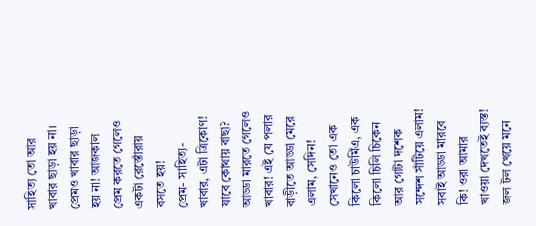সাহিত্য তো আর খাবার ছাড়া হয় না। প্রেমও খাবার ছাড়া হয় না! আজকাল প্রেম করতে গেলেও একটা রেস্তোঁরায় বসতে হয়!
প্রেম- সাহিত্য- খাবার, এটা ত্রিকোণ! যাবে কোথায় বাছা? আড্ডা মারতে গেলেও খাবার! এই যে পলার বাড়ীতে আড্ডা মেরে এলাম, সেদিন! সেখানেও তো এক কিলো চাউমিঁএ, এক কিলো চিলি চিকেন আর গোটা দশেক সন্দেশ সাঁটিয়ে এলাম! সবাই আড্ডা মারবে কি! ওরা আমার খাওয়া দেখতেই ব্যস্ত! জল টল খেয়ে মনে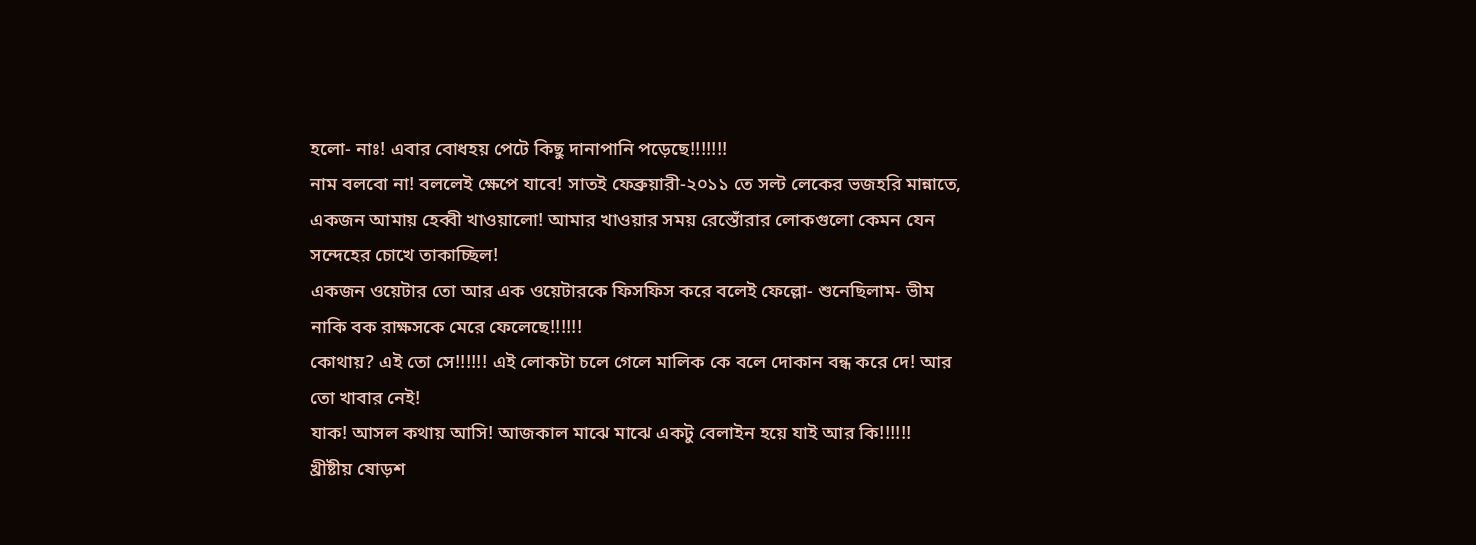হলো- নাঃ! এবার বোধহয় পেটে কিছু দানাপানি পড়েছে!!!!!!!
নাম বলবো না! বললেই ক্ষেপে যাবে! সাতই ফেব্রুয়ারী-২০১১ তে সল্ট লেকের ভজহরি মান্নাতে, একজন আমায় হেব্বী খাওয়ালো! আমার খাওয়ার সময় রেস্তোঁরার লোকগুলো কেমন যেন সন্দেহের চোখে তাকাচ্ছিল!
একজন ওয়েটার তো আর এক ওয়েটারকে ফিসফিস করে বলেই ফেল্লো- শুনেছিলাম- ভীম নাকি বক রাক্ষসকে মেরে ফেলেছে!!!!!!
কোথায়? এই তো সে!!!!!! এই লোকটা চলে গেলে মালিক কে বলে দোকান বন্ধ করে দে! আর তো খাবার নেই!
যাক! আসল কথায় আসি! আজকাল মাঝে মাঝে একটু বেলাইন হয়ে যাই আর কি!!!!!!
খ্রীষ্টীয় ষোড়শ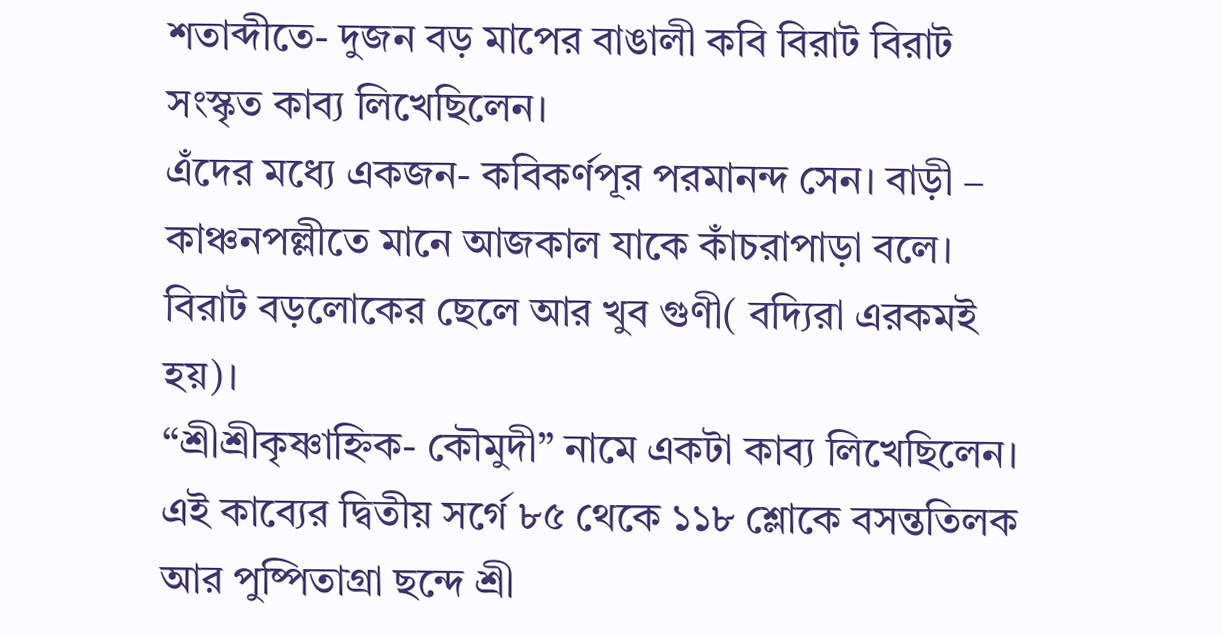শতাব্দীতে- দুজন বড় মাপের বাঙালী কবি বিরাট বিরাট সংস্কৃত কাব্য লিখেছিলেন।
এঁদের মধ্যে একজন- কবিকর্ণপূর পরমানন্দ সেন। বাড়ী – কাঞ্চনপল্লীতে মানে আজকাল যাকে কাঁচরাপাড়া বলে। বিরাট বড়লোকের ছেলে আর খুব গুণী( বদ্যিরা এরকমই হয়)।
“শ্রীশ্রীকৃষ্ণাহ্নিক- কৌমুদী” নামে একটা কাব্য লিখেছিলেন। এই কাব্যের দ্বিতীয় সর্গে ৮৫ থেকে ১১৮ শ্লোকে বসন্ততিলক আর পুষ্পিতাগ্রা ছন্দে শ্রী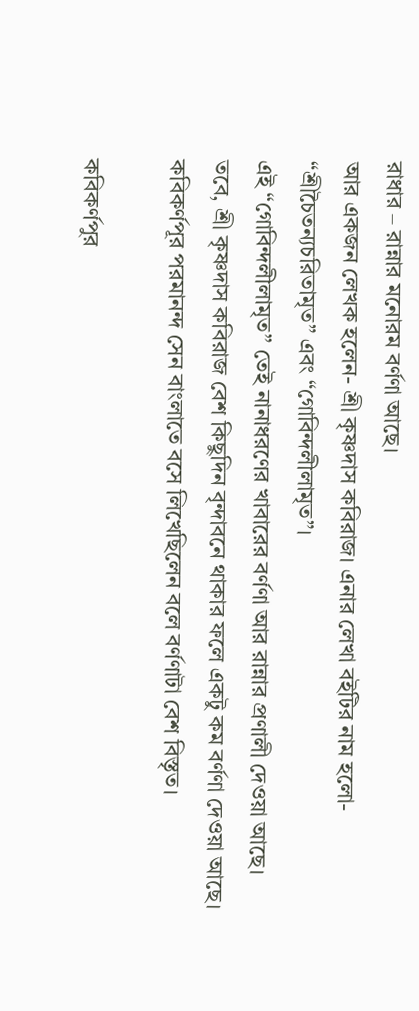রাধার – রান্নার মনোরম বর্ণণা আছে।
আর একজন লেখক হলেন- শ্রী কৃষ্ণদাস কবিরাজ। এনার লেখা বইটির নাম হলো- “শ্রীচৈতন্যচরিতামৃত” এবং “গোবিন্দলীলামৃত”।
এই “গোবিন্দলীলামৃত” তেই নানাধরণের খাবারের বর্ণণা আর রান্নার প্রণালী দেওয়া আছে।
তবে, শ্রী কৃষ্ণদাস কবিরাজ বেশ কিছুদিন বৃন্দাবনে থাকার ফলে একটু কম বর্ণণা দেওয়া আছে। কবিকর্ণপূর পরমানন্দ সেন বাংলাতে বসে লিখেছিলেন বলে বর্ণণাটা বেশ বিস্তৃত।

কবিকর্ণপুর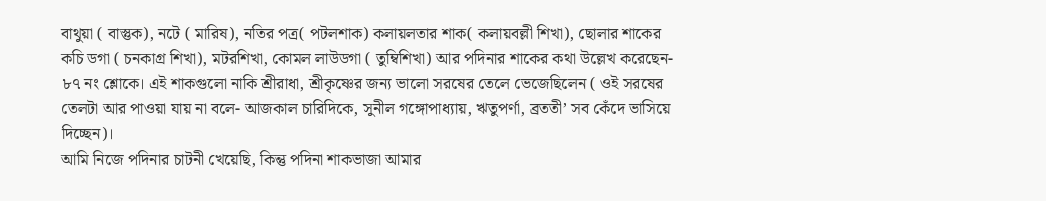বাথুয়া ( বাস্তুক), নটে ( মারিষ), নতির পত্র( পটলশাক) কলায়লতার শাক( কলায়বল্লী শিখা), ছোলার শাকের কচি ডগা ( চনকাগ্র শিখা), মটরশিখা, কোমল লাউডগা ( তুম্বিশিখা) আর পদিনার শাকের কথা উল্লেখ করেছেন- ৮৭ নং শ্লোকে। এই শাকগুলো নাকি শ্রীরাধা, শ্রীকৃষ্ণের জন্য ভালো সরষের তেলে ভেজেছিলেন ( ওই সরষের তেলটা আর পাওয়া যায় না বলে- আজকাল চারিদিকে, সুনীল গঙ্গোপাধ্যায়, ঋতুপর্ণা, ব্রততী’ সব কেঁদে ভাসিয়ে দিচ্ছেন)।
আমি নিজে পদিনার চাটনী খেয়েছি, কিন্তু পদিনা শাকভাজা আমার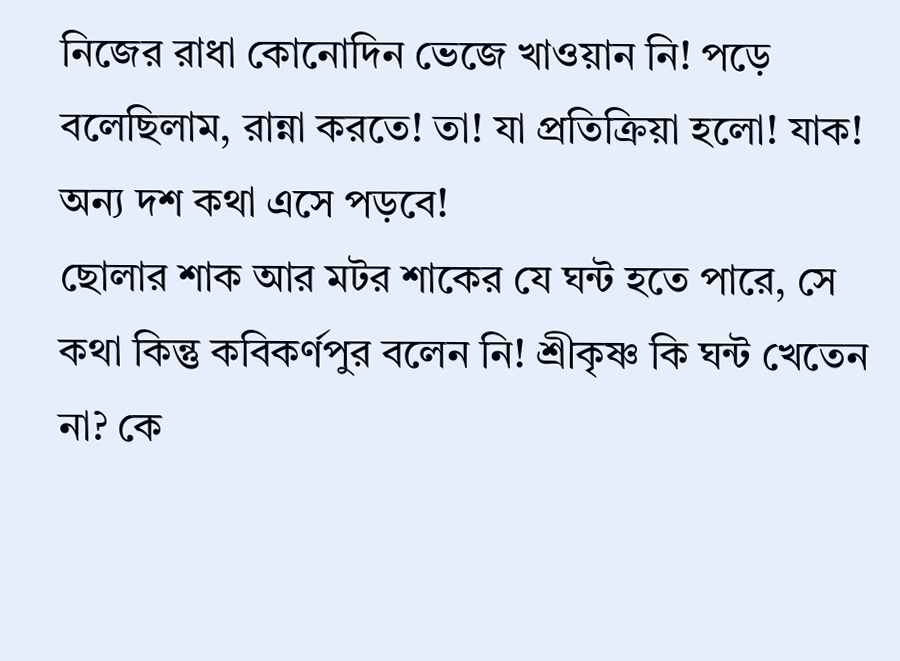নিজের রাধা কোনোদিন ভেজে খাওয়ান নি! পড়ে বলেছিলাম, রান্না করতে! তা! যা প্রতিক্রিয়া হলো! যাক! অন্য দশ কথা এসে পড়বে!
ছোলার শাক আর মটর শাকের যে ঘন্ট হতে পারে, সে কথা কিন্তু কবিকর্ণপুর বলেন নি! শ্রীকৃষ্ণ কি ঘন্ট খেতেন না? কে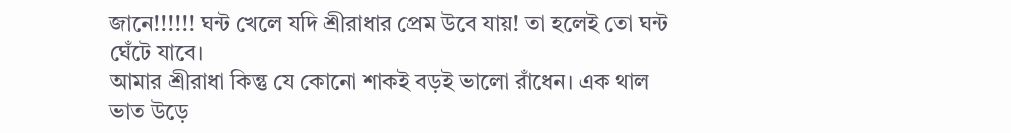জানে!!!!!! ঘন্ট খেলে যদি শ্রীরাধার প্রেম উবে যায়! তা হলেই তো ঘন্ট ঘেঁটে যাবে।
আমার শ্রীরাধা কিন্তু যে কোনো শাকই বড়ই ভালো রাঁধেন। এক থাল ভাত উড়ে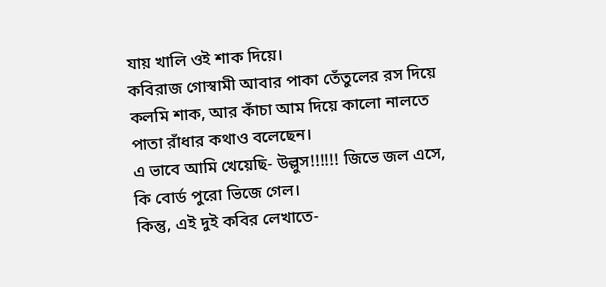যায় খালি ওই শাক দিয়ে।
কবিরাজ গোস্বামী আবার পাকা তেঁতুলের রস দিয়ে কলমি শাক, আর কাঁচা আম দিয়ে কালো নালতে পাতা রাঁধার কথাও বলেছেন।
এ ভাবে আমি খেয়েছি- উল্লুস!!!!!! জিভে জল এসে, কি বোর্ড পুরো ভিজে গেল।
কিন্তু, এই দুই কবির লেখাতে-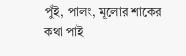পুঁই, পালং, মূলোর শাকের কথা পাই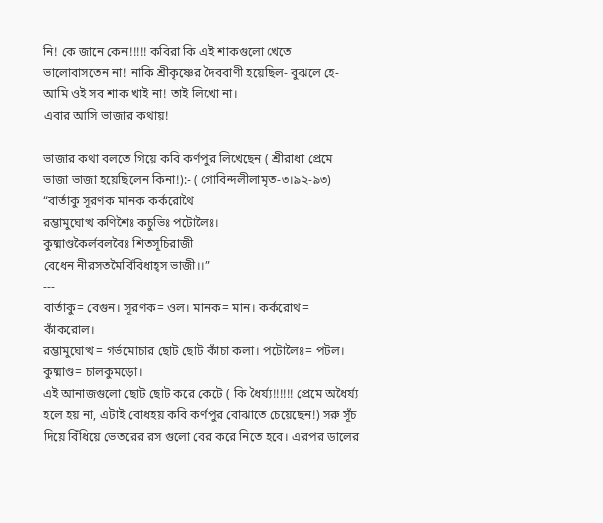নি! কে জানে কেন!!!!! কবিরা কি এই শাকগুলো খেতে ভালোবাসতেন না! নাকি শ্রীকৃষ্ণের দৈববাণী হয়েছিল- বুঝলে হে- আমি ওই সব শাক খাই না! তাই লিখো না।
এবার আসি ভাজার কথায়!

ভাজার কথা বলতে গিয়ে কবি কর্ণপুর লিখেছেন ( শ্রীরাধা প্রেমে ভাজা ভাজা হয়েছিলেন কিনা!):- ( গোবিন্দলীলামৃত-৩।৯২-৯৩)
“বার্তাকু সূরণক মানক কর্করোথৈ
রম্ভামুঘোত্থ কণিশৈঃ কচুভিঃ পটোলৈঃ।
কুষ্মাণ্ডকৈর্লবলবৈঃ শিতসূচিরাজী
বেধেন নীরসতমৈর্বিবিধাহ্স ভাজী।।”
---
বার্তাকু= বেগুন। সূরণক= ওল। মানক= মান। কর্করোথ= কাঁকরোল।
রম্ভামুঘোত্থ = গর্ভমোচার ছোট ছোট কাঁচা কলা। পটোলৈঃ= পটল। কুষ্মাণ্ড= চালকুমড়ো।
এই আনাজগুলো ছোট ছোট করে কেটে ( কি ধৈর্য্য!!!!!! প্রেমে অধৈর্য্য হলে হয় না, এটাই বোধহয় কবি কর্ণপুর বোঝাতে চেয়েছেন!) সরু সূঁচ দিয়ে বিঁধিয়ে ভেতরের রস গুলো বের করে নিতে হবে। এরপর ডালের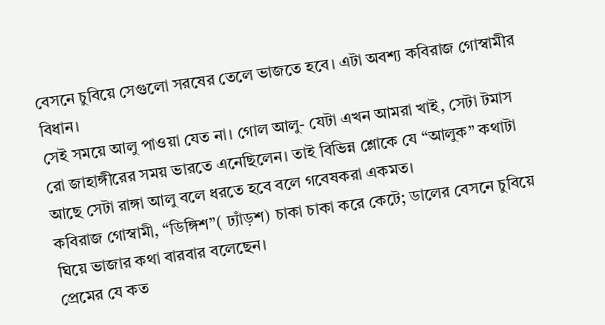বেসনে চুবিয়ে সেগুলো সরষের তেলে ভাজতে হবে। এটা অবশ্য কবিরাজ গোস্বামীর বিধান।
সেই সময়ে আলু পাওয়া যেত না। গোল আলু- যেটা এখন আমরা খাই, সেটা টমাস রো জাহাঙ্গীরের সময় ভারতে এনেছিলেন। তাই বিভিন্ন শ্লোকে যে “আলুক” কথাটা আছে সেটা রাঙ্গা আলু বলে ধরতে হবে বলে গবেষকরা একমত।
কবিরাজ গোস্বামী, “ডিঙ্গিশ”( ঢ্যাঁড়শ) চাকা চাকা করে কেটে; ডালের বেসনে চুবিয়ে ঘিয়ে ভাজার কথা বারবার বলেছেন।
প্রেমের যে কত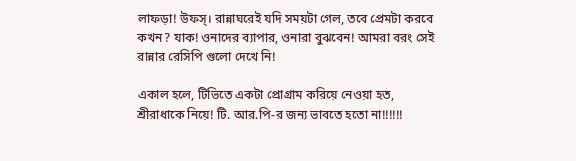লাফড়া! উফস্‌। রান্নাঘরেই যদি সময়টা গেল, তবে প্রেমটা করবে কখন? যাক! ওনাদের ব্যাপার, ওনারা বুঝবেন! আমরা বরং সেই রান্নার রেসিপি গুলো দেখে নি!

একাল হলে, টিভিতে একটা প্রোগ্রাম করিয়ে নেওয়া হত, শ্রীরাধাকে নিয়ে! টি. আর.পি-র জন্য ভাবতে হতো না!!!!!!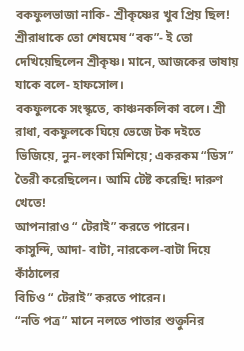বকফুলভাজা নাকি- শ্রীকৃষ্ণের খুব প্রিয় ছিল! শ্রীরাধাকে তো শেষমেষ “বক”- ই তো দেখিয়েছিলেন শ্রীকৃষ্ণ। মানে, আজকের ভাষায় যাকে বলে- হাফসোল।
বকফুলকে সংস্কৃতে, কাঞ্চনকলিকা বলে। শ্রী রাধা, বকফুলকে ঘিয়ে ভেজে টক দইতে ভিজিয়ে, নুন-লংকা মিশিয়ে; একরকম “ডিস” তৈরী করেছিলেন। আমি টেষ্ট করেছি! দারুণ খেতে!
আপনারাও “ টেরাই” করতে পারেন।
কাসুন্দি, আদা- বাটা, নারকেল-বাটা দিয়ে কাঁঠালের
বিচিও “ টেরাই” করতে পারেন।
“নতি পত্র” মানে নলতে পাতার শুক্তুনির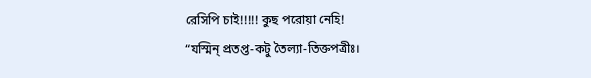রেসিপি চাই!!!!! কুছ পরোয়া নেহি!
“যস্মিন্ প্রতপ্ত-কটু তৈল্যা-তিক্তপত্রীঃ।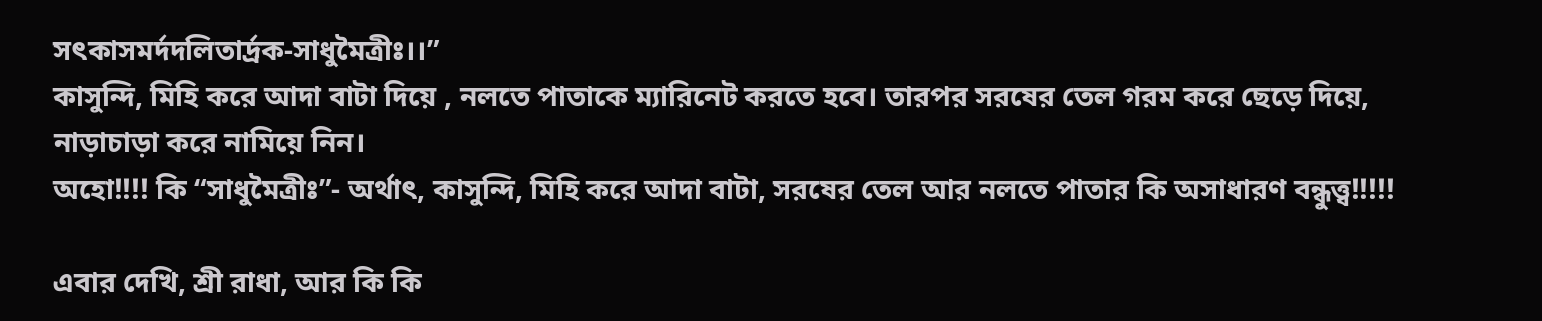সৎকাসমর্দদলিতার্দ্রক-সাধুমৈত্রীঃ।।”
কাসুন্দি, মিহি করে আদা বাটা দিয়ে , নলতে পাতাকে ম্যারিনেট করতে হবে। তারপর সরষের তেল গরম করে ছেড়ে দিয়ে, নাড়াচাড়া করে নামিয়ে নিন।
অহো!!!! কি “সাধুমৈত্রীঃ”- অর্থাৎ, কাসুন্দি, মিহি করে আদা বাটা, সরষের তেল আর নলতে পাতার কি অসাধারণ বন্ধুত্ত্ব!!!!!

এবার দেখি, শ্রী রাধা, আর কি কি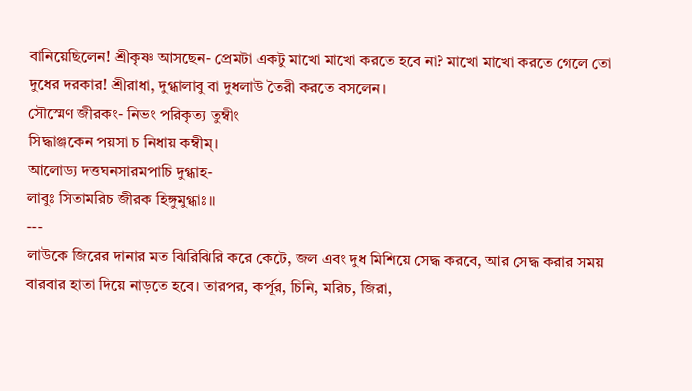বানিয়েছিলেন! শ্রীকৃষ্ণ আসছেন- প্রেমটা একটু মাখো মাখো করতে হবে না? মাখো মাখো করতে গেলে তো দুধের দরকার! শ্রীরাধা, দুগ্ধালাবু বা দুধলাউ তৈরী করতে বসলেন।
সৌস্মেণ জীরকং- নিভং পরিকৃত্য তুম্বীং
সিদ্ধাঞ্জকেন পয়সা চ নিধায় কম্বীম্।
আলোড্য দত্তঘনসারমপাচি দুগ্ধাহ-
লাবুঃ সিতামরিচ জীরক হিঙ্গুমুগ্ধাঃ।।
---
লাউকে জিরের দানার মত ঝিরিঝিরি করে কেটে, জল এবং দুধ মিশিয়ে সেদ্ধ করবে, আর সেদ্ধ করার সময় বারবার হাতা দিয়ে নাড়তে হবে। তারপর, কর্পূর, চিনি, মরিচ, জিরা,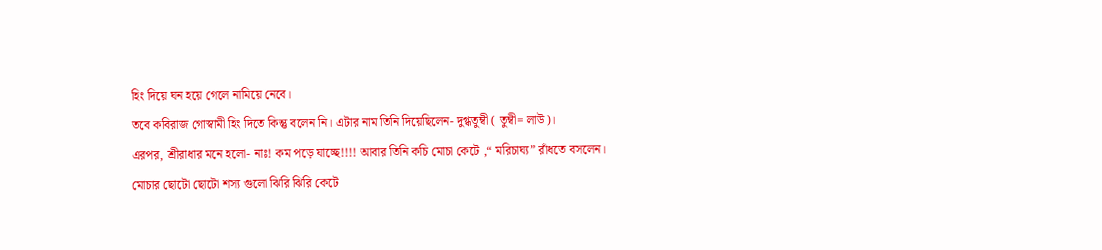হিং দিয়ে ঘন হয়ে গেলে নামিয়ে নেবে।
তবে কবিরাজ গোস্বামী হিং দিতে কিন্তু বলেন নি। এটার নাম তিনি দিয়েছিলেন- দুগ্ধতুম্বী ( তুম্বী= লাউ)।
এরপর, শ্রীরাধার মনে হলো- নাঃ! কম পড়ে যাচ্ছে!!!! আবার তিনি কচি মোচা কেটে ,“ মরিচাঘ্য” রাঁধতে বসলেন।
মোচার ছোটো ছোটো শস্য গুলো ঝিরি ঝিরি কেটে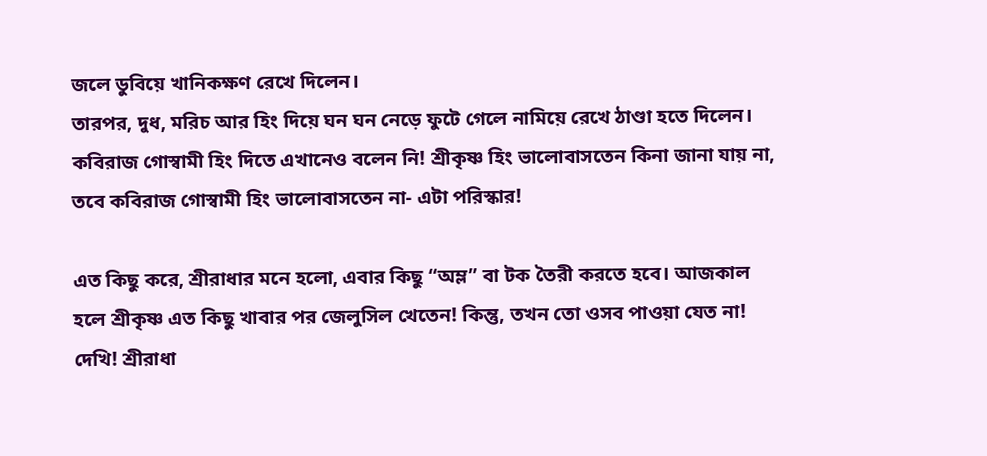জলে ডুবিয়ে খানিকক্ষণ রেখে দিলেন।
তারপর, দুধ, মরিচ আর হিং দিয়ে ঘন ঘন নেড়ে ফুটে গেলে নামিয়ে রেখে ঠাণ্ডা হতে দিলেন।
কবিরাজ গোস্বামী হিং দিতে এখানেও বলেন নি! শ্রীকৃষ্ণ হিং ভালোবাসতেন কিনা জানা যায় না, তবে কবিরাজ গোস্বামী হিং ভালোবাসতেন না- এটা পরিস্কার!

এত কিছু করে, শ্রীরাধার মনে হলো, এবার কিছু “অম্ল” বা টক তৈরী করতে হবে। আজকাল হলে শ্রীকৃষ্ণ এত কিছু খাবার পর জেলুসিল খেতেন! কিন্তু, তখন তো ওসব পাওয়া যেত না!
দেখি! শ্রীরাধা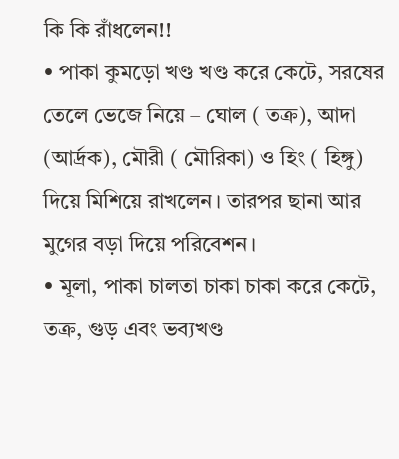কি কি রাঁধলেন!!
• পাকা কুমড়ো খণ্ড খণ্ড করে কেটে, সরষের তেলে ভেজে নিয়ে – ঘোল ( তক্র), আদা (আর্দ্রক), মৌরী ( মৌরিকা) ও হিং ( হিঙ্গু) দিয়ে মিশিয়ে রাখলেন। তারপর ছানা আর মুগের বড়া দিয়ে পরিবেশন।
• মূলা, পাকা চালতা চাকা চাকা করে কেটে, তক্র, গুড় এবং ভব্যখণ্ড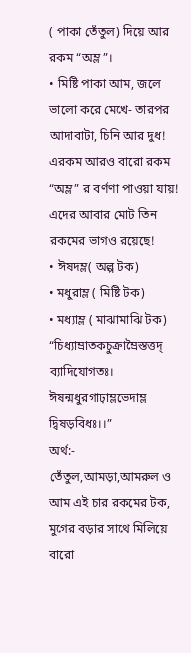( পাকা তেঁতুল) দিয়ে আর রকম “অম্ল”।
• মিষ্টি পাকা আম, জলে ভালো করে মেখে- তারপর আদাবাটা, চিনি আর দুধ!
এরকম আরও বারো রকম “অম্ল” র বর্ণণা পাওয়া যায়!
এদের আবার মোট তিন রকমের ভাগও রয়েছে!
• ঈষদম্ল( অল্প টক)
• মধুরাম্ল ( মিষ্টি টক)
• মধ্যাম্ল ( মাঝামাঝি টক)
“চিধ্যাম্রাতকচুক্রাম্রৈস্তত্তদ্ ব্যাদিযোগতঃ।
ঈষন্মধুরগাঢ়াম্লভেদাম্ল দ্বিষড়বিধঃ।।”
অর্থ:- তেঁতুল,আমড়া,আমরুল ও আম এই চার রকমের টক, মুগের বড়ার সাথে মিলিয়ে বারো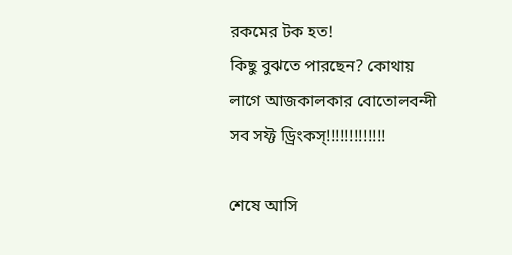রকমের টক হত!
কিছু বুঝতে পারছেন? কোথায় লাগে আজকালকার বোতোলবন্দী সব সফ্ট ড্রিংকস্!!!!!!!!!!!!!

শেষে আসি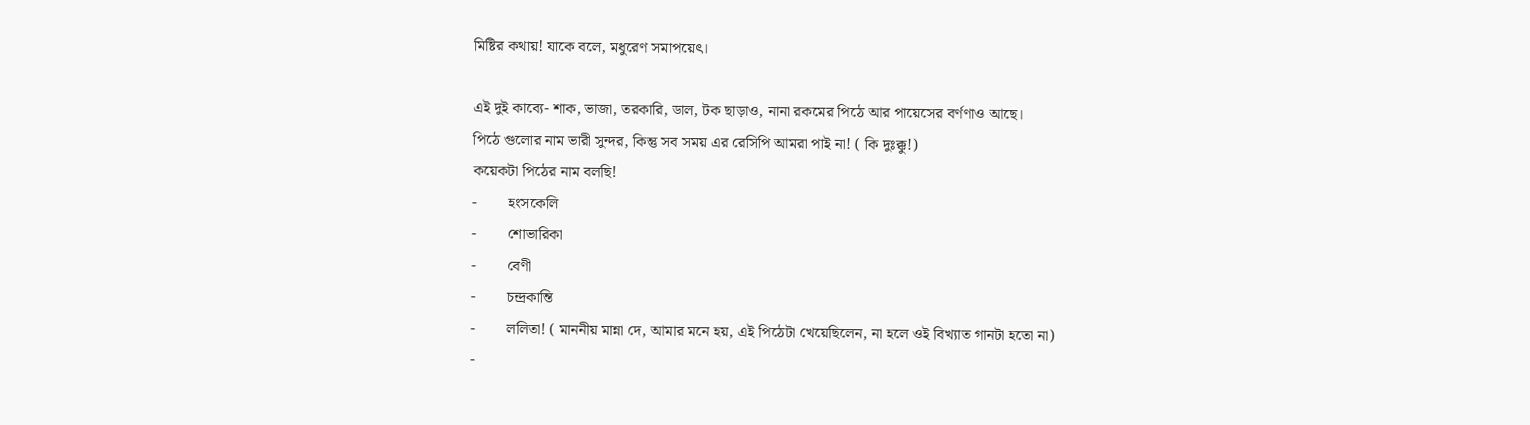মিষ্টির কথায়! যাকে বলে, মধুরেণ সমাপয়েৎ।

এই দুই কাব্যে- শাক, ভাজা, তরকারি, ডাল, টক ছাড়াও, নানা রকমের পিঠে আর পায়েসের বর্ণণাও আছে।
পিঠে গুলোর নাম ভারী সুন্দর, কিন্তু সব সময় এর রেসিপি আমরা পাই না! ( কি দুঃক্কু!)
কয়েকটা পিঠের নাম বলছি!
-        হংসকেলি
-        শোভারিকা
-        বেণী
-        চন্দ্রকান্তি
-        ললিতা! ( মাননীয় মান্না দে, আমার মনে হয়, এই পিঠেটা খেয়েছিলেন, না হলে ওই বিখ্যাত গানটা হতো না)
-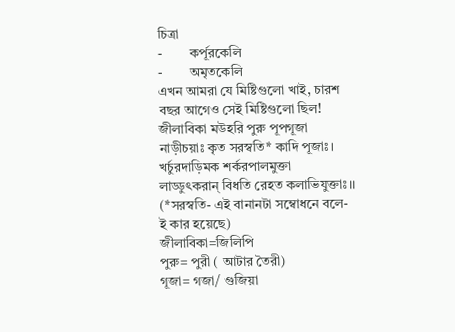চিত্রা
-        কর্পূরকেলি
-        অমৃতকেলি
এখন আমরা যে মিষ্টিগুলো খাই, চারশ বছর আগেও সেই মিষ্টিগুলো ছিল!
জীলাবিকা মউহরি পুরু পূপগূজা
নাড়ীচয়াঃ কৃত সরস্বতি* কাদি পূজাঃ।
খর্চুরদাড়িমক শর্করপালমুক্তা
লাড্ডুৎকরান্ বিধতি রেহত কলাভিযুক্তাঃ।।
(*সরস্বতি- এই বানানটা সম্বোধনে বলে- ই কার হয়েছে)
জীলাবিকা=জিলিপি
পুরু= পুরী ( আটার তৈরী)
গূজা= গজা/ গুজিয়া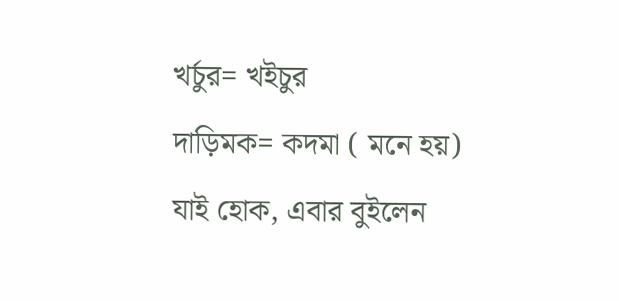খর্চুর= খইচুর
দাড়িমক= কদমা ( মনে হয়)
যাই হোক, এবার বুইলেন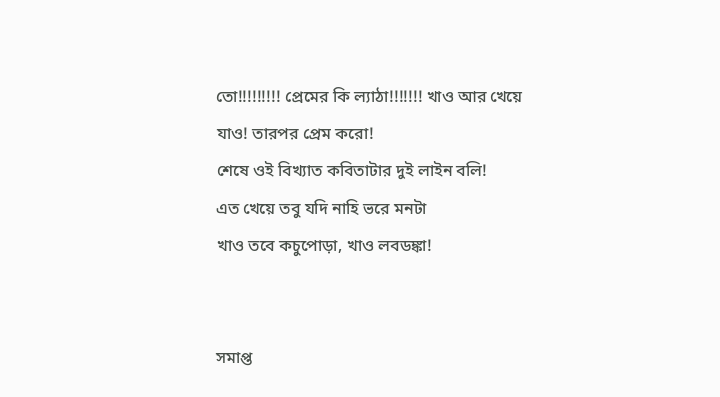তো!!!!!!!!! প্রেমের কি ল্যাঠা!!!!!!! খাও আর খেয়ে যাও! তারপর প্রেম করো!
শেষে ওই বিখ্যাত কবিতাটার দুই লাইন বলি!
এত খেয়ে তবু যদি নাহি ভরে মনটা
খাও তবে কচুপোড়া, খাও লবডঙ্কা!


সমাপ্ত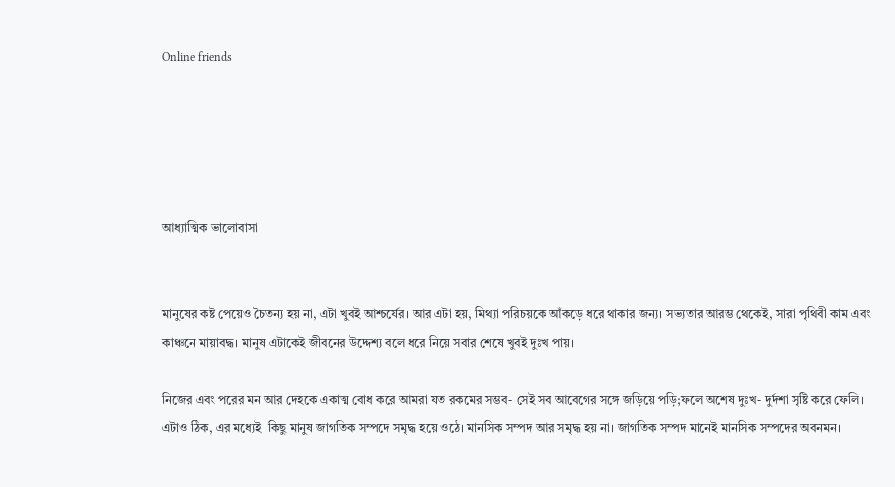Online friends





আধ্যাত্মিক ভালোবাসা


মানুষের কষ্ট পেয়েও চৈতন্য হয় না, এটা খুবই আশ্চর্যের। আর এটা হয়, মিথ্যা পরিচয়কে আঁকড়ে ধরে থাকার জন্য। সভ্যতার আরম্ভ থেকেই, সারা পৃথিবী কাম এবং কাঞ্চনে মায়াবদ্ধ। মানুষ এটাকেই জীবনের উদ্দেশ্য বলে ধরে নিয়ে সবার শেষে খুবই দুঃখ পায়।

নিজের এবং পরের মন আর দেহকে একাত্ম বোধ করে আমরা যত রকমের সম্ভব- সেই সব আবেগের সঙ্গে জড়িয়ে পড়ি;ফলে অশেষ দুঃখ- দুর্দশা সৃষ্টি করে ফেলি। এটাও ঠিক, এর মধ্যেই  কিছু মানুষ জাগতিক সম্পদে সমৃদ্ধ হয়ে ওঠে। মানসিক সম্পদ আর সমৃদ্ধ হয় না। জাগতিক সম্পদ মানেই মানসিক সম্পদের অবনমন।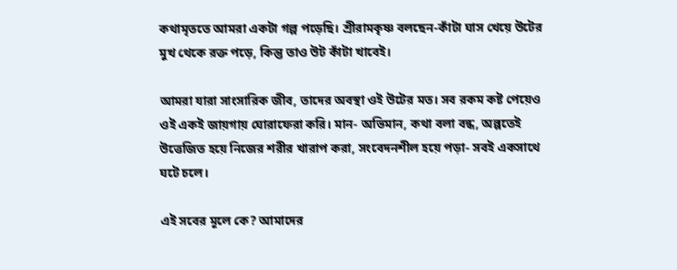কথামৃততে আমরা একটা গল্প পড়েছি। শ্রীরামকৃষ্ণ বলছেন-কাঁটা ঘাস খেয়ে উটের মুখ থেকে রক্ত পড়ে, কিন্তু তাও উট কাঁটা খাবেই।

আমরা যারা সাংসারিক জীব, তাদের অবস্থা ওই উটের মত। সব রকম কষ্ট পেয়েও ওই একই জায়গায় ঘোরাফেরা করি। মান- অভিমান, কথা বলা বন্ধ, অল্পতেই উত্তেজিত হয়ে নিজের শরীর খারাপ করা, সংবেদনশীল হয়ে পড়া- সবই একসাথে ঘটে চলে।

এই সবের মূলে কে? আমাদের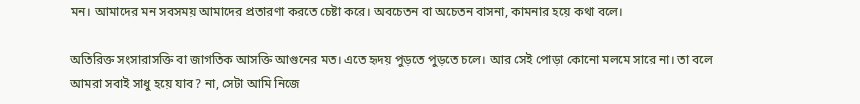মন। আমাদের মন সবসময় আমাদের প্রতারণা করতে চেষ্টা করে। অবচেতন বা অচেতন বাসনা, কামনার হয়ে কথা বলে।

অতিরিক্ত সংসারাসক্তি বা জাগতিক আসক্তি আগুনের মত। এতে হৃদয় পুড়তে পুড়তে চলে। আর সেই পোড়া কোনো মলমে সারে না। তা বলে আমরা সবাই সাধু হয়ে যাব? না, সেটা আমি নিজে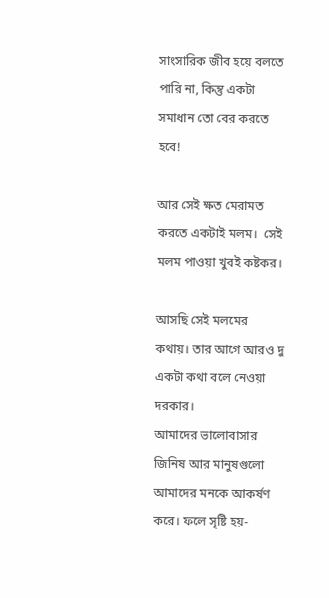সাংসারিক জীব হয়ে বলতে পারি না, কিন্তু একটা সমাধান তো বের করতে হবে!

আর সেই ক্ষত মেরামত করতে একটাই মলম।  সেই মলম পাওয়া খুবই কষ্টকর।

আসছি সেই মলমের কথায়। তার আগে আরও দু একটা কথা বলে নেওয়া দরকার।
আমাদের ভালোবাসার জিনিষ আর মানুষগুলো আমাদের মনকে আকর্ষণ করে। ফলে সৃষ্টি হয়-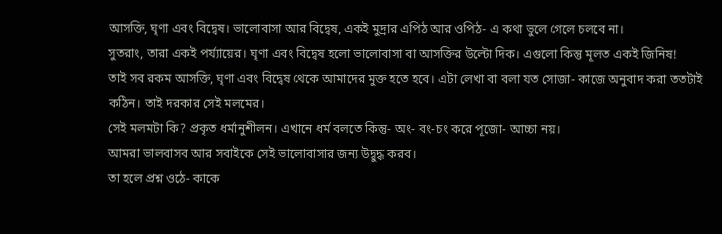আসক্তি, ঘৃণা এবং বিদ্বেষ। ভালোবাসা আর বিদ্বেষ, একই মুদ্রার এপিঠ আর ওপিঠ- এ কথা ভুলে গেলে চলবে না।
সুতরাং, তারা একই পর্য্যায়ের। ঘৃণা এবং বিদ্বেষ হলো ভালোবাসা বা আসক্তির উল্টো দিক। এগুলো কিন্তু মূলত একই জিনিষ!
তাই সব রকম আসক্তি, ঘৃণা এবং বিদ্বেষ থেকে আমাদের মুক্ত হতে হবে। এটা লেখা বা বলা যত সোজা- কাজে অনুবাদ করা ততটাই কঠিন। তাই দরকার সেই মলমের।
সেই মলমটা কি? প্রকৃত ধর্মানুশীলন। এখানে ধর্ম বলতে কিন্তু- অং- বং-চং করে পূজো- আচ্চা নয়।
আমরা ভালবাসব আর সবাইকে সেই ভালোবাসার জন্য উদ্বুদ্ধ করব।
তা হলে প্রশ্ন ওঠে- কাকে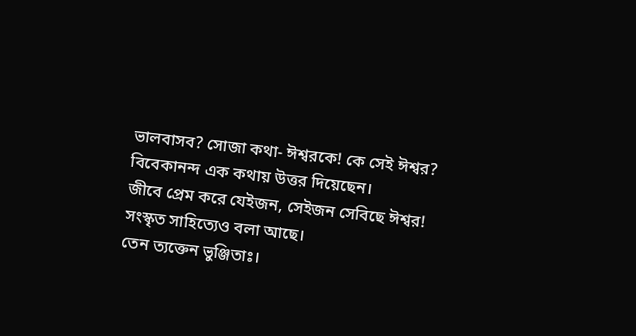ভালবাসব? সোজা কথা- ঈশ্বরকে! কে সেই ঈশ্বর?
বিবেকানন্দ এক কথায় উত্তর দিয়েছেন।
জীবে প্রেম করে যেইজন, সেইজন সেবিছে ঈশ্বর!
সংস্কৃত সাহিত্যেও বলা আছে।
তেন ত্যক্তেন ভুঞ্জিতাঃ।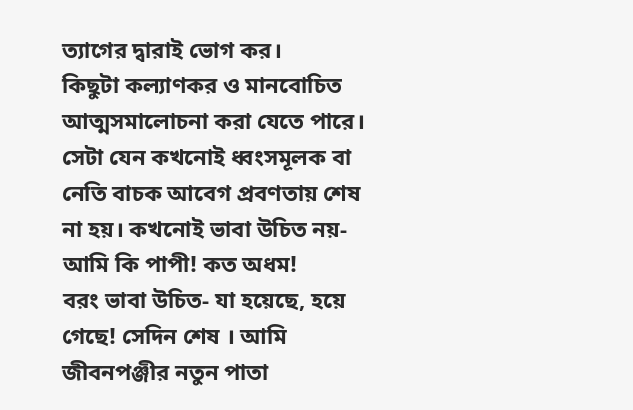ত্যাগের দ্বারাই ভোগ কর।
কিছুটা কল্যাণকর ও মানবোচিত আত্মসমালোচনা করা যেতে পারে। সেটা যেন কখনোই ধ্বংসমূলক বা নেতি বাচক আবেগ প্রবণতায় শেষ না হয়। কখনোই ভাবা উচিত নয়- আমি কি পাপী! কত অধম!
বরং ভাবা উচিত- যা হয়েছে, হয়ে গেছে! সেদিন শেষ । আমি জীবনপঞ্জীর নতুন পাতা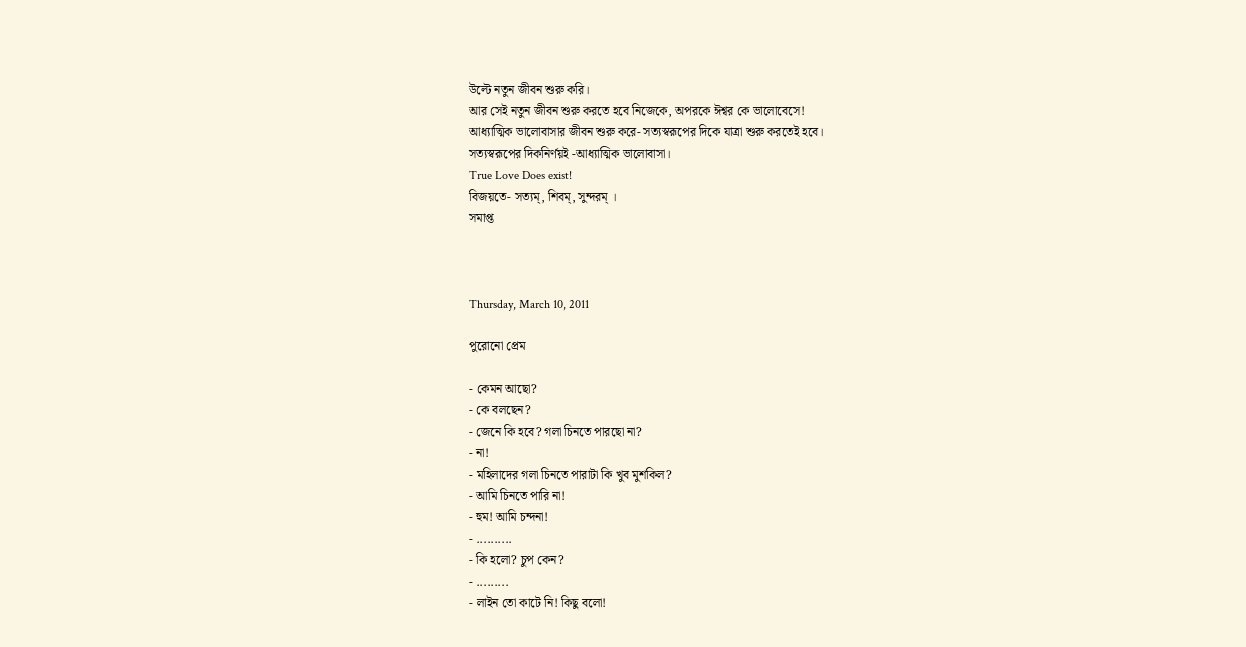উল্টে নতুন জীবন শুরু করি।
আর সেই নতুন জীবন শুরু করতে হবে নিজেকে, অপরকে ঈশ্বর কে ভালোবেসে!
আধ্যাত্মিক ভালোবাসার জীবন শুরু করে- সত্যস্বরূপের দিকে যাত্রা শুরু করতেই হবে।
সত্যস্বরূপের দিকনির্ণয়ই -আধ্যাত্মিক ভালোবাসা।
True Love Does exist!
বিজয়তে- সত্যম্, শিবম্, সুন্দরম্ ।
সমাপ্ত



Thursday, March 10, 2011

পুরোনো প্রেম

- কেমন আছো?
- কে বলছেন?
- জেনে কি হবে? গলা চিনতে পারছো না?
- না!
- মহিলাদের গলা চিনতে পারাটা কি খুব মুশকিল?
- আমি চিনতে পারি না!
- হুম! আমি চন্দনা!
- ..........
- কি হলো? চুপ কেন?
- .........
- লাইন তো কাটে নি! কিছু বলো!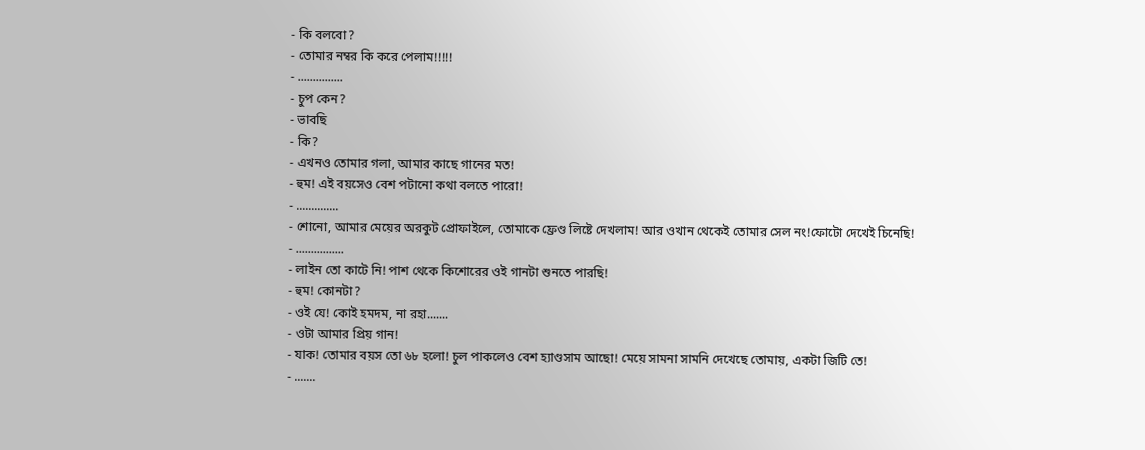- কি বলবো?
- তোমার নম্বর কি করে পেলাম!!!!!
- ...............
- চুপ কেন?
- ভাবছি
- কি?
- এখনও তোমার গলা, আমার কাছে গানের মত!
- হুম! এই বয়সেও বেশ পটানো কথা বলতে পারো!
- ..............
- শোনো, আমার মেয়ের অরকুট প্রোফাইলে, তোমাকে ফ্রেণ্ড লিষ্টে দেখলাম! আর ওখান থেকেই তোমার সেল নং!ফোটো দেখেই চিনেছি!
- ................
- লাইন তো কাটে নি! পাশ থেকে কিশোরের ওই গানটা শুনতে পারছি!
- হুম! কোনটা?
- ওই যে! কোই হমদম, না রহা.......
- ওটা আমার প্রিয় গান!
- যাক! তোমার বয়স তো ৬৮ হলো! চুল পাকলেও বেশ হ্যাণ্ডসাম আছো! মেয়ে সামনা সামনি দেখেছে তোমায়, একটা জিটি তে!
- .......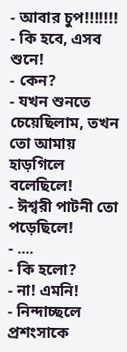- আবার চুপ!!!!!!!
- কি হবে, এসব শুনে!
- কেন?
- যখন শুনতে চেয়েছিলাম, তখন তো আমায় হাড়গিলে বলেছিলে!
- ঈশ্বরী পাটনী তো পড়েছিলে!
- ....
- কি হলো?
- না! এমনি!
- নিন্দাচ্ছলে প্রশংসাকে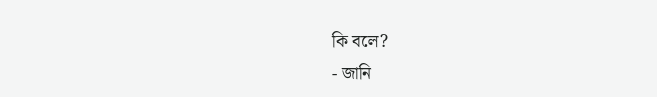কি বলে?
- জানি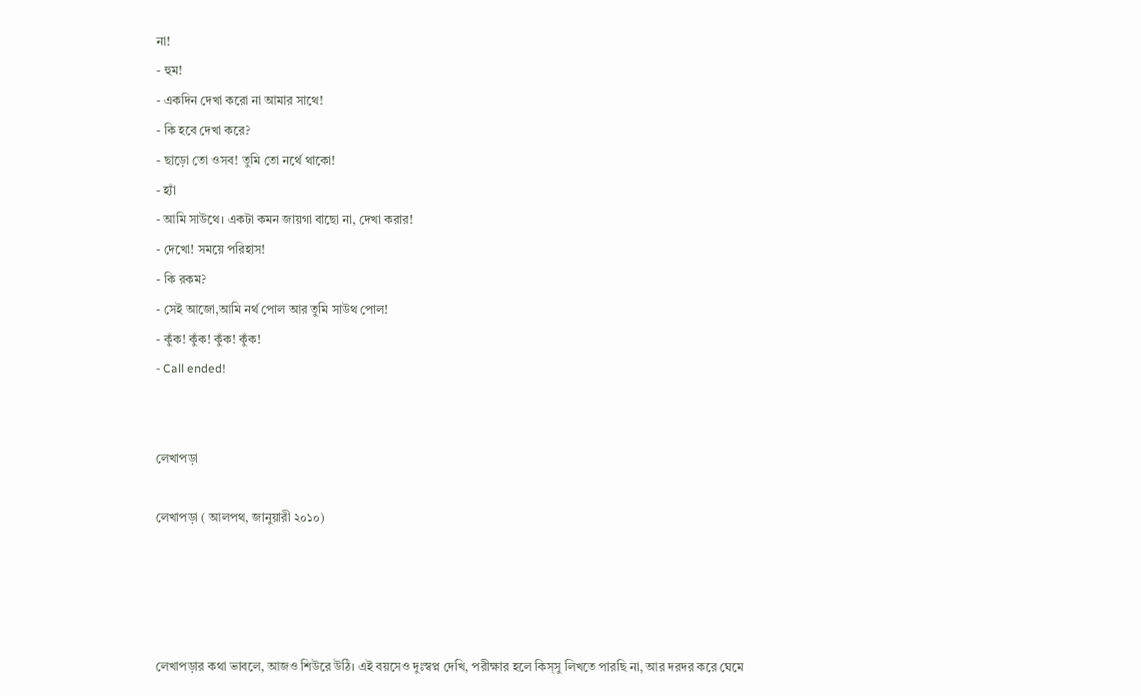না!
- হুম!
- একদিন দেখা করো না আমার সাথে!
- কি হবে দেখা করে?
- ছাড়ো তো ওসব! তুমি তো নর্থে থাকো!
- হ্যাঁ
- আমি সাউথে। একটা কমন জায়গা বাছো না, দেখা করার!
- দেখো! সময়ে পরিহাস!
- কি রকম?
- সেই আজো,আমি নর্থ পোল আর তুমি সাউথ পোল!
- কুঁক! কুঁক! কুঁক! কুঁক!
- Call ended!


লেখাপড়া

লেখাপড়া ( আলপথ, জানুয়ারী ২০১০)




লেখাপড়ার কথা ভাবলে, আজও শিউরে উঠি। এই বয়সেও দুঃস্বপ্ন দেখি, পরীক্ষার হলে কিস্সু লিখতে পারছি না, আর দরদর করে ঘেমে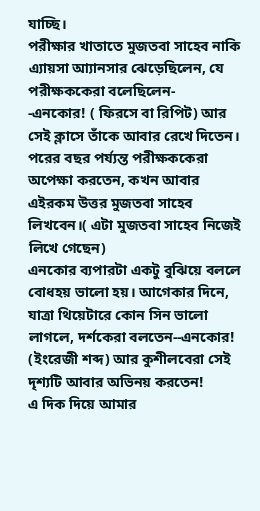যাচ্ছি।
পরীক্ষার খাতাতে মুজতবা সাহেব নাকি এ্যায়সা আ্যানসার ঝেড়েছিলেন, যে পরীক্ষককেরা বলেছিলেন-
-এনকোর! ( ফিরসে বা রিপিট) আর সেই ক্লাসে তাঁকে আবার রেখে দিতেন। পরের বছর পর্য্যন্ত পরীক্ষককেরা অপেক্ষা করতেন, কখন আবার এইরকম উত্তর মুজতবা সাহেব লিখবেন।( এটা মুজতবা সাহেব নিজেই লিখে গেছেন)
এনকোর ব্যপারটা একটু বুঝিয়ে বললে বোধহয় ভালো হয়। আগেকার দিনে, যাত্রা থিয়েটারে কোন সিন ভালো লাগলে, দর্শকেরা বলতেন--এনকোর! (ইংরেজী শব্দ) আর কুশীলবেরা সেই দৃশ্যটি আবার অভিনয় করতেন!
এ দিক দিয়ে আমার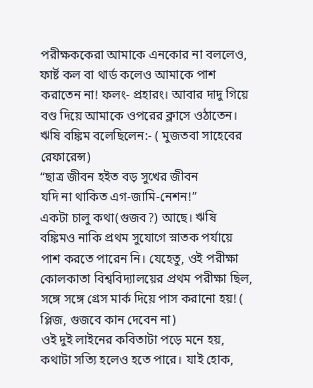পরীক্ষককেরা আমাকে এনকোর না বললেও, ফার্ষ্ট কল বা থার্ড কলেও আমাকে পাশ করাতেন না! ফলং- প্রহারং। আবার দাদু গিয়ে বণ্ড দিয়ে আমাকে ওপরের ক্লাসে ওঠাতেন।
ঋষি বঙ্কিম বলেছিলেন:- ( মুজতবা সাহেবের রেফারেন্স)
“ছাত্র জীবন হইত বড় সুখের জীবন
যদি না থাকিত এগ-জামি-নেশন!”
একটা চালু কথা(গুজব?) আছে। ঋষি বঙ্কিমও নাকি প্রথম সুযোগে স্নাতক পর্যায়ে পাশ করতে পারেন নি। যেহেতু, ওই পরীক্ষা কোলকাতা বিশ্ববিদ্যালয়ের প্রথম পরীক্ষা ছিল, সঙ্গে সঙ্গে গ্রেস মার্ক দিয়ে পাস করানো হয়! ( প্লিজ, গুজবে কান দেবেন না)
ওই দুই লাইনের কবিতাটা পড়ে মনে হয়, কথাটা সত্যি হলেও হতে পারে। যাই হোক,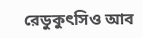রেডুকুৎসিও আব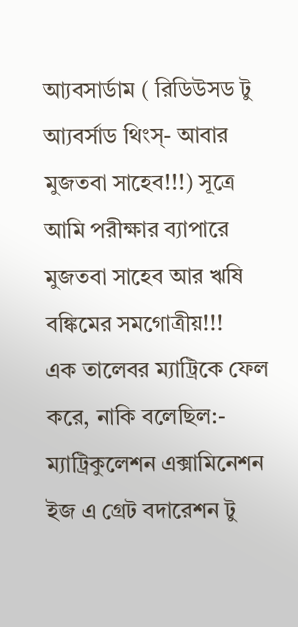আ্যবসার্ডাম ( রিডিউসড টু আ্যবর্সাড থিংস্- আবার মুজতবা সাহেব!!!) সূত্রে আমি পরীক্ষার ব্যাপারে মুজতবা সাহেব আর ঋষি বঙ্কিমের সমগোত্রীয়!!!
এক তালেবর ম্যাট্রিকে ফেল করে, নাকি বলেছিল:- ম্যাট্রিকুলেশন এক্সামিনেশন ইজ এ গ্রেট বদারেশন টু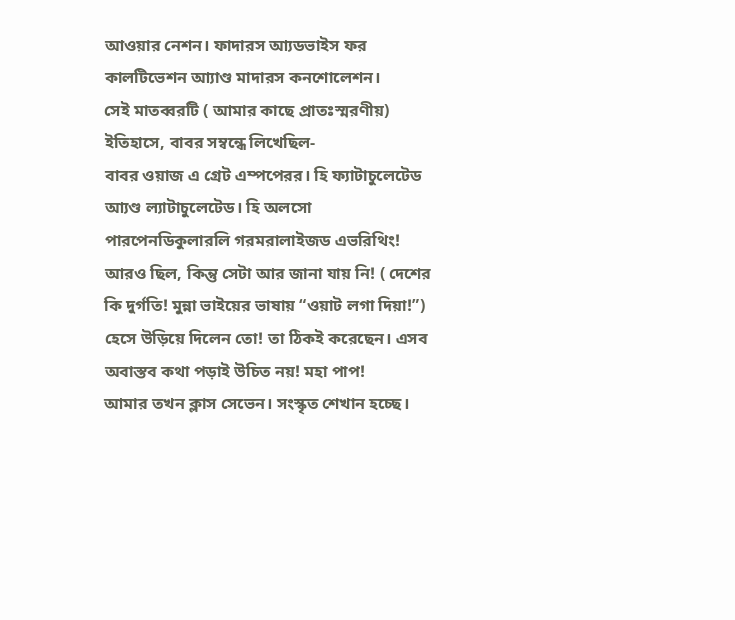আওয়ার নেশন। ফাদারস আ্যডভাইস ফর কালটিভেশন আ্যাণ্ড মাদারস কনশোলেশন।
সেই মাতব্বরটি ( আমার কাছে প্রাতঃস্মরণীয়) ইতিহাসে, বাবর সম্বন্ধে লিখেছিল-
বাবর ওয়াজ এ গ্রেট এম্পপেরর। হি ফ্যাটাচুলেটেড আ্যণ্ড ল্যাটাচুলেটেড। হি অলসো পারপেনডিকুলারলি গরমরালাইজড এভরিথিং!
আরও ছিল, কিন্তু সেটা আর জানা যায় নি! ( দেশের কি দুর্গতি! মুন্না ভাইয়ের ভাষায় “ওয়াট লগা দিয়া!”)
হেসে উড়িয়ে দিলেন তো! তা ঠিকই করেছেন। এসব অবাস্তব কথা পড়াই উচিত নয়! মহা পাপ!
আমার তখন ক্লাস সেভেন। সংস্কৃত শেখান হচ্ছে।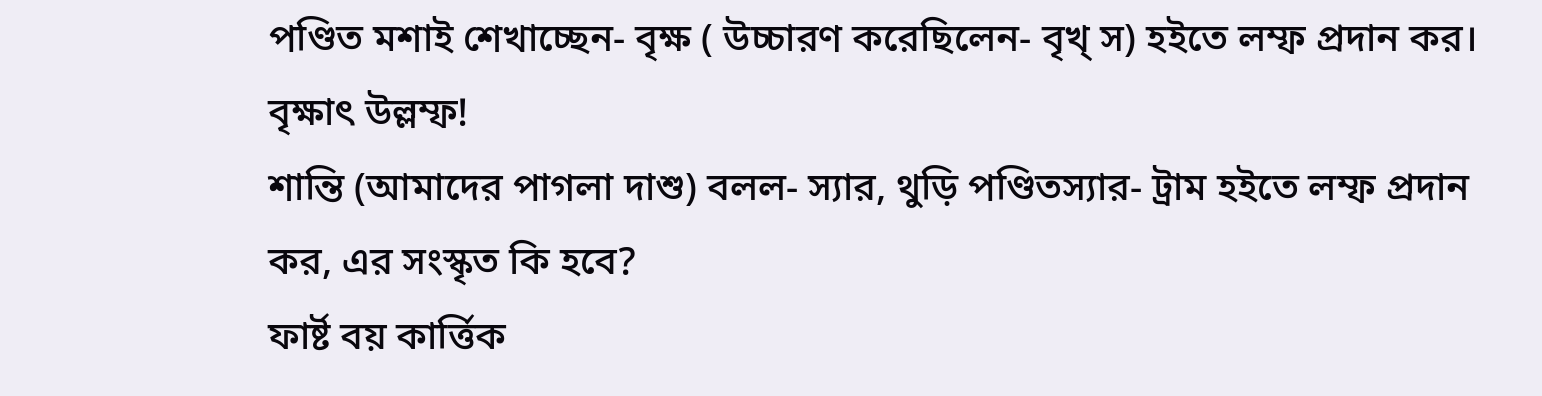পণ্ডিত মশাই শেখাচ্ছেন- বৃক্ষ ( উচ্চারণ করেছিলেন- বৃখ্ স) হইতে লম্ফ প্রদান কর।
বৃক্ষাৎ উল্লম্ফ!
শান্তি (আমাদের পাগলা দাশু) বলল- স্যার, থুড়ি পণ্ডিতস্যার- ট্রাম হইতে লম্ফ প্রদান কর, এর সংস্কৃত কি হবে?
ফার্ষ্ট বয় কার্ত্তিক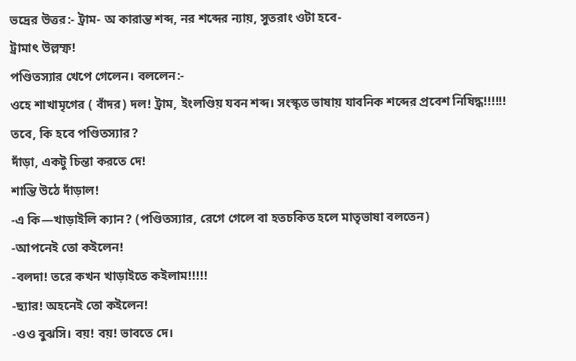ভদ্রের উত্তর:- ট্রাম- অ কারান্ত শব্দ, নর শব্দের ন্যায়, সুতরাং ওটা হবে-
ট্রামাৎ উল্লম্ফ!
পণ্ডিতস্যার খেপে গেলেন। বললেন:-
ওহে শাখামৃগের ( বাঁদর) দল! ট্রাম, ইংলণ্ডিয় যবন শব্দ। সংস্কৃত ভাষায় যাবনিক শব্দের প্রবেশ নিষিদ্ধ!!!!!!
তবে, কি হবে পণ্ডিতস্যার?
দাঁড়া, একটু চিন্তা করতে দে!
শান্তি উঠে দাঁড়াল!
-এ কি—খাড়াইলি ক্যান? (পণ্ডিতস্যার, রেগে গেলে বা হতচকিত হলে মাতৃভাষা বলতেন)
-আপনেই তো কইলেন!
-বলদা! তরে কখন খাড়াইতে কইলাম!!!!!
-ছ্যার! অহনেই তো কইলেন!
-ওও বুঝসি। বয়! বয়! ভাবতে দে।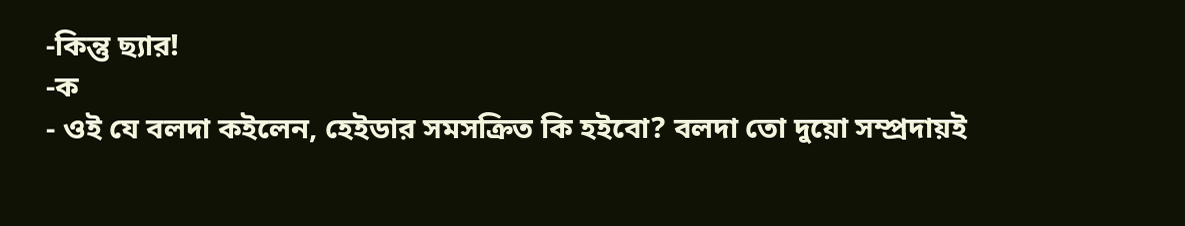-কিন্তু ছ্যার!
-ক
- ওই যে বলদা কইলেন, হেইডার সমসক্রিত কি হইবো? বলদা তো দুয়ো সম্প্রদায়ই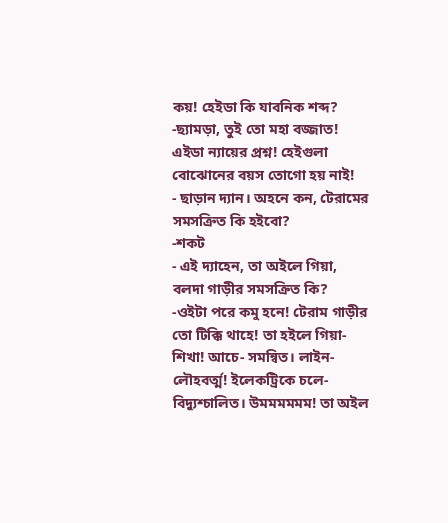কয়! হেইডা কি যাবনিক শব্দ?
-ছ্যামড়া, তুই তো মহা বজ্জাত! এইডা ন্যায়ের প্রশ্ন! হেইগুলা বোঝোনের বয়স তোগো হয় নাই!
- ছাড়ান দ্যান। অহনে কন, টেরামের সমসক্রিত কি হইবো?
-শকট
- এই দ্যাহেন, তা অইলে গিয়া, বলদা গাড়ীর সমসক্রিত কি?
-ওইটা পরে কমু হনে! টেরাম গাড়ীর তো টিক্কি থাহে! তা হইলে গিয়া- শিখা! আচে- সমন্বিত। লাইন- লৌহবর্ত্ম! ইলেকট্রিকে চলে- বিদ্যুশ্চালিত। উমমমমমম! তা অইল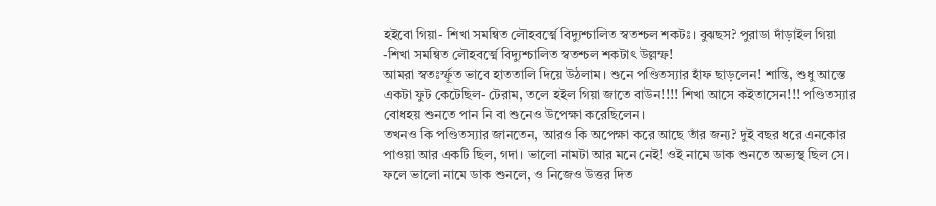হইবো গিয়া- শিখা সমন্বিত লৌহবর্ত্মে বিদ্যুশ্চালিত স্বতশ্চল শকটঃ। বুঝছস? পুরাডা দাঁড়াইল গিয়া -শিখা সমন্বিত লৌহবর্ত্মে বিদ্যুশ্চালিত স্বতশ্চল শকটাৎ উল্লম্ফ!
আমরা স্বতঃর্স্ফূত ভাবে হাততালি দিয়ে উঠলাম। শুনে পণ্ডিতস্যার হাঁফ ছাড়লেন! শান্তি, শুধু আস্তে একটা ফুট কেটেছিল- টেরাম, তলে হইল গিয়া জাতে বাউন!!!! শিখা আসে কইতাসেন!!! পণ্ডিতস্যার বোধহয় শুনতে পান নি বা শুনেও উপেক্ষা করেছিলেন।
তখনও কি পণ্ডিতস্যার জানতেন, আরও কি অপেক্ষা করে আছে তাঁর জন্য? দুই বছর ধরে এনকোর পাওয়া আর একটি ছিল, গদা। ভালো নামটা আর মনে নেই! ওই নামে ডাক শুনতে অভ্যস্থ ছিল সে। ফলে ভালো নামে ডাক শুনলে, ও নিজেও উত্তর দিত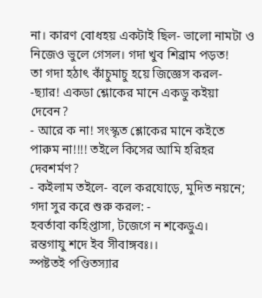না। কারণ বোধহয় একটাই ছিল- ভালো নামটা ও নিজেও ভুলে গেসল। গদা খুব শিব্রাম পড়ত!
তা গদা হঠাৎ কাঁচুমাচু হয়ে জিজ্ঞেস করল-
-ছ্যার! একডা শ্লোকের মানে একডু কইয়া দেবেন?
- আরে ক না! সংস্কৃত শ্লোকের মানে কইতে পারুম না!!!! তইলে কিসের আমি হরিহর দেবশর্মণ?
- কইলাম তইলে- বলে করযোড়ে, মুদিত নয়নে; গদা সুর করে শুরু করল: -
হবর্তাবা কহিপ্তাসা, টজেগে ন শকেডুএ।
রন্তগাযু শদে ইব সীবাঙ্গবঃ।।
স্পষ্টতই পণ্ডিতস্যার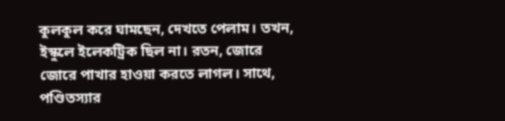কুলকুল করে ঘামছেন, দেখতে পেলাম। তখন, ইস্কুলে ইলেকট্রিক ছিল না। রতন, জোরে জোরে পাখার হাওয়া করতে লাগল। সাথে, পণ্ডিতস্যার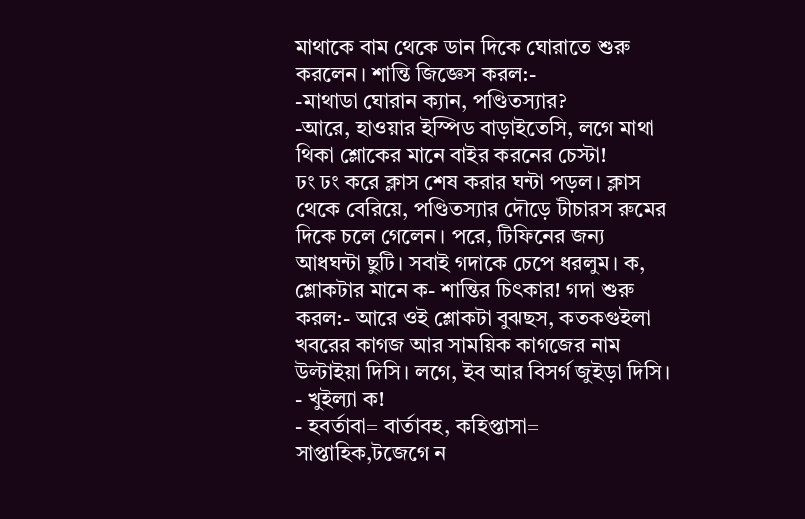মাথাকে বাম থেকে ডান দিকে ঘোরাতে শুরু করলেন। শান্তি জিজ্ঞেস করল:-
-মাথাডা ঘোরান ক্যান, পণ্ডিতস্যার?
-আরে, হাওয়ার ইস্পিড বাড়াইতেসি, লগে মাথা থিকা শ্লোকের মানে বাইর করনের চেস্টা!
ঢং ঢং করে ক্লাস শেষ করার ঘন্টা পড়ল। ক্লাস থেকে বেরিয়ে, পণ্ডিতস্যার দৌড়ে টীচারস রুমের দিকে চলে গেলেন। পরে, টিফিনের জন্য আধঘন্টা ছুটি। সবাই গদাকে চেপে ধরলুম। ক, শ্লোকটার মানে ক- শান্তির চিৎকার! গদা শুরু করল:- আরে ওই শ্লোকটা বুঝছস, কতকগুইলা খবরের কাগজ আর সাময়িক কাগজের নাম উল্টাইয়া দিসি। লগে, ইব আর বিসর্গ জুইড়া দিসি।
- খুইল্যা ক!
- হবর্তাবা= বার্তাবহ, কহিপ্তাসা= সাপ্তাহিক,টজেগে ন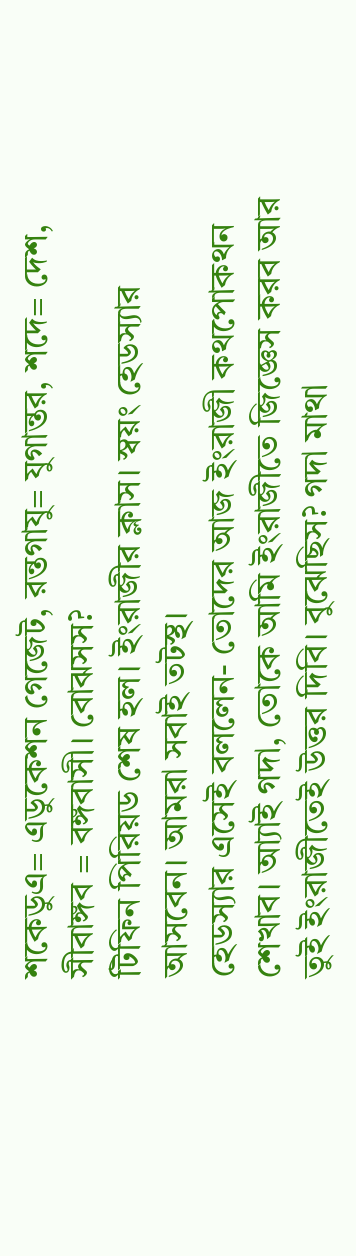শকেডুএ= এডুকেশন গেজেট, রন্তগাযু= যুগান্তর, শদে= দেশ, সীবাঙ্গব = বঙ্গবাসী। বোঝসস?
টিফিন পিরিয়ড শেষ হল। ইংরাজীর ক্লাস। স্বয়ং হেডস্যার আসবেন। আমরা সবাই তটস্থ।
হেডস্যার এসেই বললেন- তোদের আজ ইংরাজী কথপোকথন শেখাব। আ্যাই গদা, তোকে আমি ইংরাজীতে জিজ্ঞেস করব আর তুই ইংরাজীতেই উত্তর দিবি। বুঝেছিস? গদা মাথা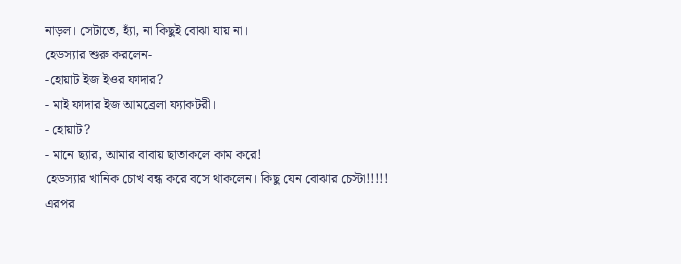নাড়ল। সেটাতে, হ্যাঁ, না কিছুই বোঝা যায় না।
হেডস্যার শুরু করলেন-
-হোয়াট ইজ ইওর ফাদার?
- মাই ফাদার ইজ আমব্রেলা ফ্যাকটরী।
- হোয়াট?
- মানে ছ্যার, আমার বাবায় ছাতাকলে কাম করে!
হেডস্যার খানিক চোখ বন্ধ করে বসে থাকলেন। কিছু যেন বোঝার চেস্টা!!!!!
এরপর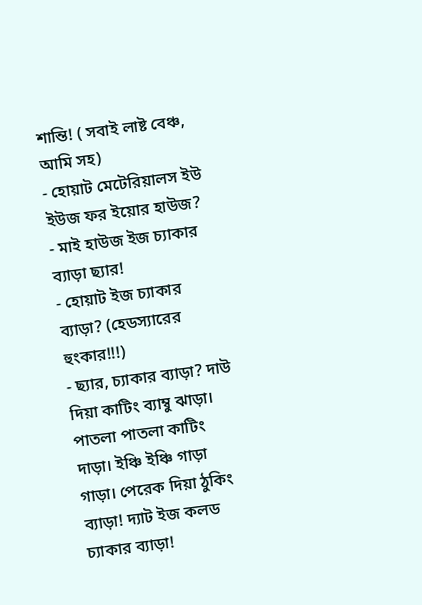শান্তি! ( সবাই লাষ্ট বেঞ্চ, আমি সহ)
- হোয়াট মেটেরিয়ালস ইউ ইউজ ফর ইয়োর হাউজ?
- মাই হাউজ ইজ চ্যাকার ব্যাড়া ছ্যার!
- হোয়াট ইজ চ্যাকার ব্যাড়া? (হেডস্যারের হুংকার!!!)
- ছ্যার, চ্যাকার ব্যাড়া? দাউ দিয়া কাটিং ব্যাম্বু ঝাড়া। পাতলা পাতলা কাটিং দাড়া। ইঞ্চি ইঞ্চি গাড়া গাড়া। পেরেক দিয়া ঠুকিং ব্যাড়া! দ্যাট ইজ কলড চ্যাকার ব্যাড়া!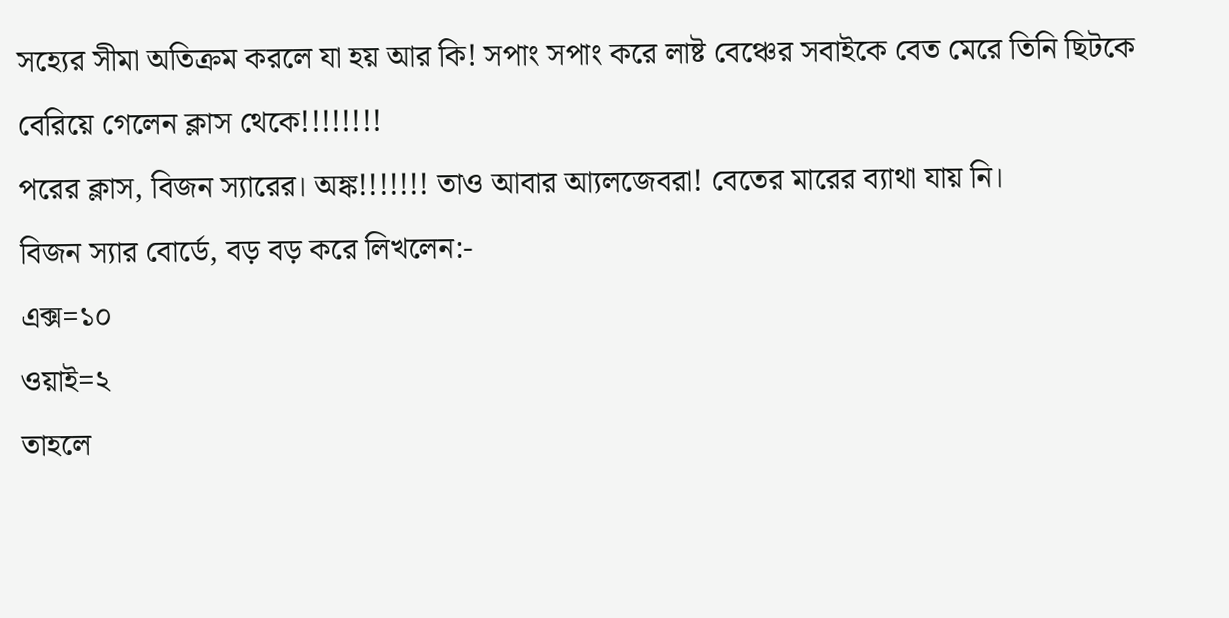সহ্যের সীমা অতিক্রম করলে যা হয় আর কি! সপাং সপাং করে লাষ্ট বেঞ্চের সবাইকে বেত মেরে তিনি ছিটকে বেরিয়ে গেলেন ক্লাস থেকে!!!!!!!!
পরের ক্লাস, বিজন স্যারের। অঙ্ক!!!!!!! তাও আবার আ্যলজেবরা! বেতের মারের ব্যাথা যায় নি।
বিজন স্যার বোর্ডে, বড় বড় করে লিখলেন:-
এক্স=১০
ওয়াই=২
তাহলে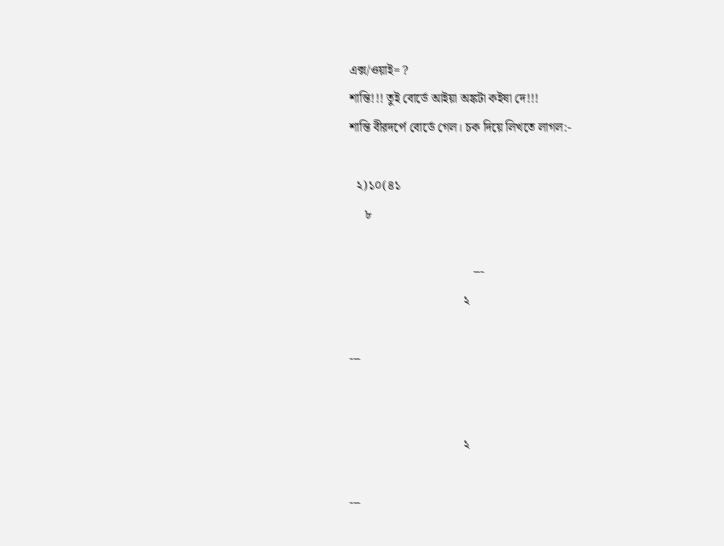এক্স/ওয়াই= ?
শান্তি!!! তুই বোর্ডে আইয়া অঙ্কটা কইষা দে!!!
শান্তি বীরদর্পে বোর্ডে গেল। চক দিয়ে লিখতে লাগল:-

  ২)১০(৪১
     ৮

                                        ---
                                     ২

---


                                     ২

---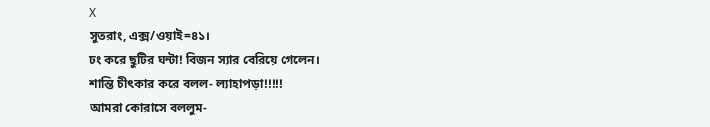X
সুতরাং, এক্স/ওয়াই=৪১।
ঢং করে ছুটির ঘন্টা! বিজন স্যার বেরিয়ে গেলেন।
শান্তি চীৎকার করে বলল- ল্যাহাপড়া!!!!!
আমরা কোরাসে বললুম-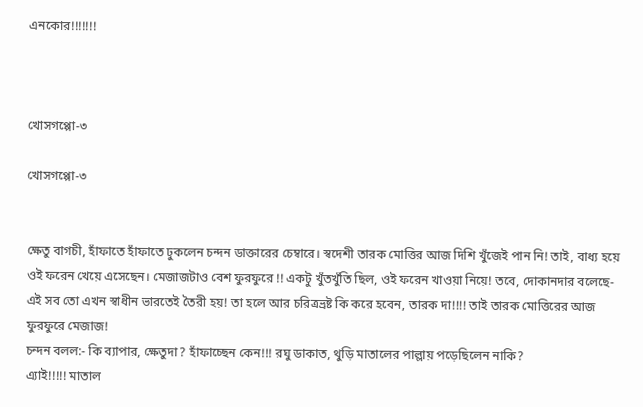এনকোর!!!!!!!



খোসগপ্পো-৩

খোসগপ্পো-৩


ক্ষেতু বাগচী, হাঁফাতে হাঁফাতে ঢুকলেন চন্দন ডাক্তারের চেম্বারে। স্বদেশী তারক মোত্তির আজ দিশি খুঁজেই পান নি! তাই, বাধ্য হয়ে ওই ফরেন খেয়ে এসেছেন। মেজাজটাও বেশ ফুরফুরে !! একটু খুঁতখুঁতি ছিল, ওই ফরেন খাওয়া নিয়ে! তবে, দোকানদার বলেছে- এই সব তো এখন স্বাধীন ভারতেই তৈরী হয়! তা হলে আর চরিত্রভ্রষ্ট কি করে হবেন, তারক দা!!!! তাই তারক মোত্তিরের আজ ফুরফুরে মেজাজ!
চন্দন বলল:- কি ব্যাপার, ক্ষেতুদা? হাঁফাচ্ছেন কেন!!! রঘু ডাকাত, থুড়ি মাতালের পাল্লায় পড়েছিলেন নাকি?
এ্যাই!!!!! মাতাল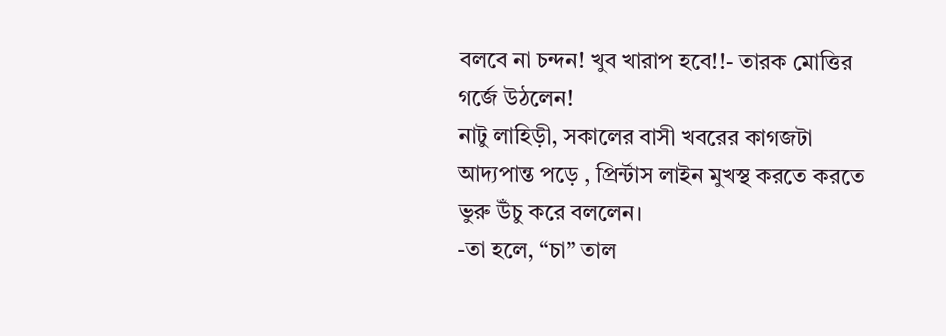বলবে না চন্দন! খুব খারাপ হবে!!- তারক মোত্তির গর্জে উঠলেন!
নাটু লাহিড়ী, সকালের বাসী খবরের কাগজটা আদ্যপান্ত পড়ে , প্রির্ন্টাস লাইন মুখস্থ করতে করতে ভুরু উঁচু করে বললেন।
-তা হলে, “চা” তাল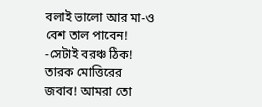বলাই ভালো আর মা-ও বেশ তাল পাবেন!
-সেটাই বরঞ্চ ঠিক! তারক মোত্তিরের জবাব! আমরা তো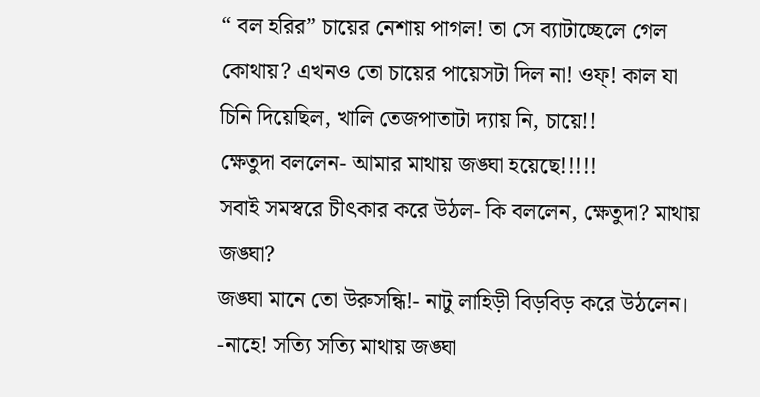“ বল হরির” চায়ের নেশায় পাগল! তা সে ব্যাটাচ্ছেলে গেল কোথায়? এখনও তো চায়ের পায়েসটা দিল না! ওফ্! কাল যা চিনি দিয়েছিল, খালি তেজপাতাটা দ্যায় নি, চায়ে!!
ক্ষেতুদা বললেন- আমার মাথায় জঙ্ঘা হয়েছে!!!!!
সবাই সমস্বরে চীৎকার করে উঠল- কি বললেন, ক্ষেতুদা? মাথায় জঙ্ঘা?
জঙ্ঘা মানে তো উরুসন্ধি!- নাটু লাহিড়ী বিড়বিড় করে উঠলেন।
-নাহে! সত্যি সত্যি মাথায় জঙ্ঘা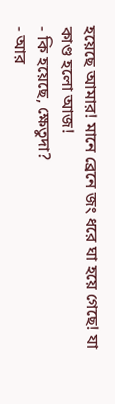হয়েছে আমার! মানে ব্রেনে জং ধরে ঘা হয়ে গেছে! যা কাণ্ড হলো আজ!
- কি হয়েছে, ক্ষেতুদা?
- আর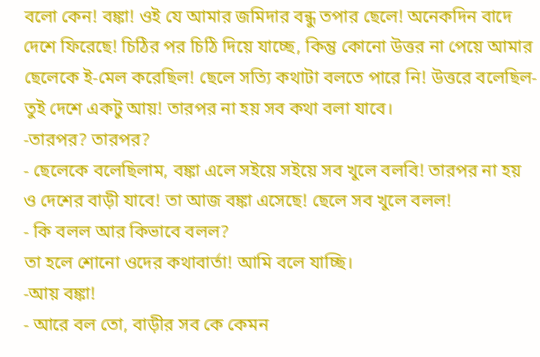বলো কেন! বঙ্কা! ওই যে আমার জমিদার বন্ধু তপার ছেলে! অনেকদিন বাদে দেশে ফিরেছে! চিঠির পর চিঠি দিয়ে যাচ্ছে, কিন্তু কোনো উত্তর না পেয়ে আমার ছেলেকে ই-মেল করেছিল! ছেলে সত্যি কথাটা বলতে পারে নি! উত্তরে বলেছিল- তুই দেশে একটু আয়! তারপর না হয় সব কথা বলা যাবে।
-তারপর? তারপর?
- ছেলেকে বলেছিলাম, বঙ্কা এলে সইয়ে সইয়ে সব খুলে বলবি! তারপর না হয় ও দেশের বাড়ী যাবে! তা আজ বঙ্কা এসেছে! ছেলে সব খুলে বলল!
- কি বলল আর কিভাবে বলল?
তা হলে শোনো ওদের কথাবার্তা! আমি বলে যাচ্ছি।
-আয় বঙ্কা!
- আরে বল তো, বাড়ীর সব কে কেমন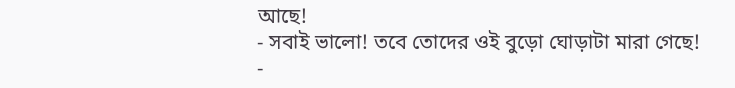আছে!
- সবাই ভালো! তবে তোদের ওই বুড়ো ঘোড়াটা মারা গেছে!
-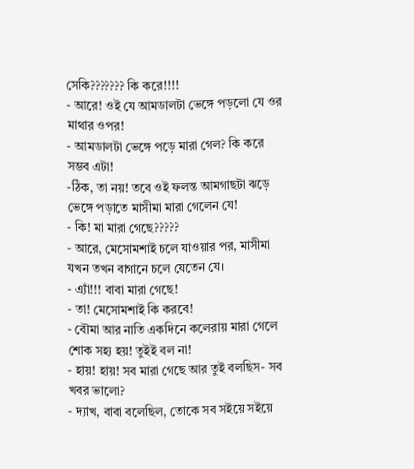সেকি??????? কি করে!!!!
- আরে! ওই যে আমডালটা ভেঙ্গে পড়লো যে ওর মাথার ওপর!
- আমডালটা ভেঙ্গে পড়ে মারা গেল? কি করে সম্ভব এটা!
-ঠিক, তা নয়! তবে ওই ফলন্ত আমগাছটা ঝড়ে ভেঙ্গে পড়াতে মাসীমা মারা গেলেন যে!
- কি! মা মারা গেছে?????
- আরে, মেসোমশাই চলে যাওয়ার পর, মাসীমা যখন তখন বাগানে চলে যেতেন যে।
- এ্যাঁ!!! বাবা মারা গেছে!
- তা! মেসোমশাই কি করবে!
- বৌমা আর নাতি একদিনে কলেরায় মারা গেলে শোক সহ্য হয়! তুইই বল না!
- হায়! হায়! সব মারা গেছে আর তুই বলছিস- সব খবর ভালো?
- দ্যাখ, বাবা বলেছিল, তোকে সব সইয়ে সইয়ে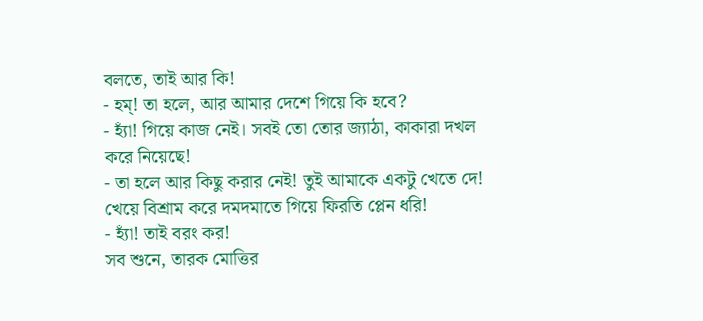বলতে, তাই আর কি!
- হম্! তা হলে, আর আমার দেশে গিয়ে কি হবে?
- হ্যাঁ! গিয়ে কাজ নেই। সবই তো তোর জ্যাঠা, কাকারা দখল করে নিয়েছে!
- তা হলে আর কিছু করার নেই! তুই আমাকে একটু খেতে দে! খেয়ে বিশ্রাম করে দমদমাতে গিয়ে ফিরতি প্লেন ধরি!
- হ্যাঁ! তাই বরং কর!
সব শুনে, তারক মোত্তির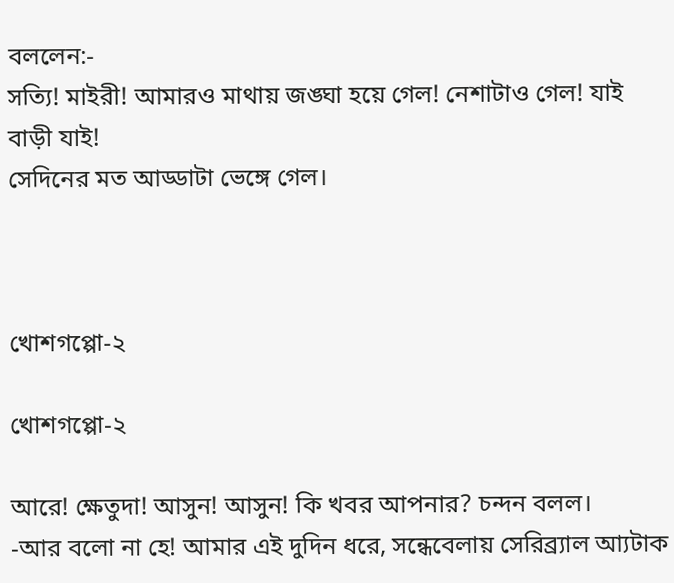বললেন:-
সত্যি! মাইরী! আমারও মাথায় জঙ্ঘা হয়ে গেল! নেশাটাও গেল! যাই বাড়ী যাই!
সেদিনের মত আড্ডাটা ভেঙ্গে গেল।



খোশগপ্পো-২

খোশগপ্পো-২

আরে! ক্ষেতুদা! আসুন! আসুন! কি খবর আপনার? চন্দন বলল।
-আর বলো না হে! আমার এই দুদিন ধরে, সন্ধেবেলায় সেরিব্র্যাল আ্যটাক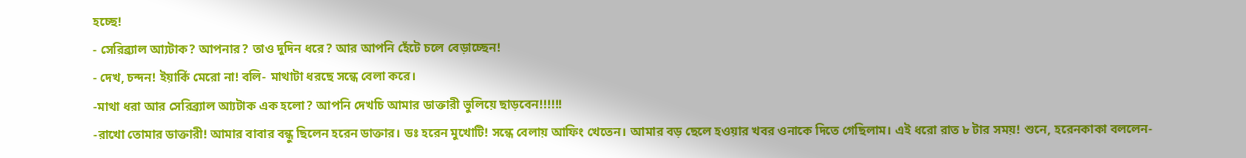হচ্ছে!
- সেরিব্র্যাল আ্যটাক? আপনার? তাও দুদিন ধরে? আর আপনি হেঁটে চলে বেড়াচ্ছেন!
- দেখ, চন্দন! ইয়ার্কি মেরো না! বলি- মাথাটা ধরছে সন্ধে বেলা করে।
-মাথা ধরা আর সেরিব্র্যাল আ্যটাক এক হলো? আপনি দেখচি আমার ডাক্তারী ভুলিয়ে ছাড়বেন!!!!!!
-রাখো তোমার ডাক্তারী! আমার বাবার বন্ধু ছিলেন হরেন ডাক্তার। ডঃ হরেন মুখোটি! সন্ধে বেলায় আফিং খেতেন। আমার বড় ছেলে হওয়ার খবর ওনাকে দিতে গেছিলাম। এই ধরো রাত ৮ টার সময়! শুনে, হরেনকাকা বললেন-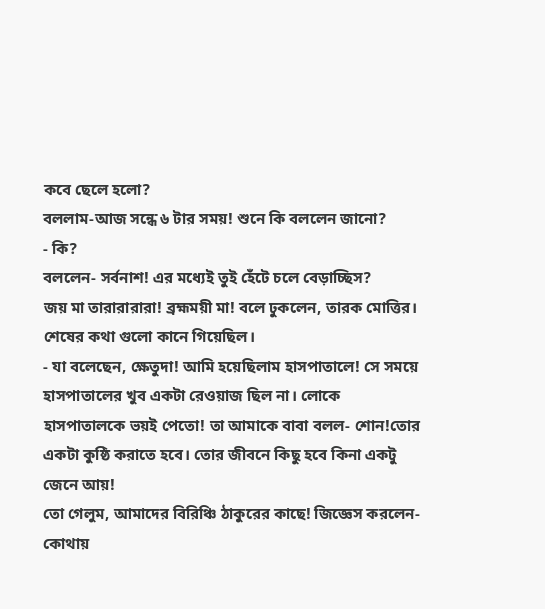কবে ছেলে হলো?
বললাম-আজ সন্ধে ৬ টার সময়! শুনে কি বললেন জানো?
- কি?
বললেন- সর্বনাশ! এর মধ্যেই তুই হেঁটে চলে বেড়াচ্ছিস?
জয় মা তারারারারা! ব্রহ্মময়ী মা! বলে ঢুকলেন, তারক মোত্তির। শেষের কথা গুলো কানে গিয়েছিল।
- যা বলেছেন, ক্ষেতুদা! আমি হয়েছিলাম হাসপাতালে! সে সময়ে হাসপাতালের খুব একটা রেওয়াজ ছিল না। লোকে হাসপাতালকে ভয়ই পেতো! তা আমাকে বাবা বলল- শোন!তোর একটা কুষ্ঠি করাতে হবে। তোর জীবনে কিছু হবে কিনা একটু জেনে আয়!
তো গেলুম, আমাদের বিরিঞ্চি ঠাকুরের কাছে! জিজ্ঞেস করলেন- কোথায়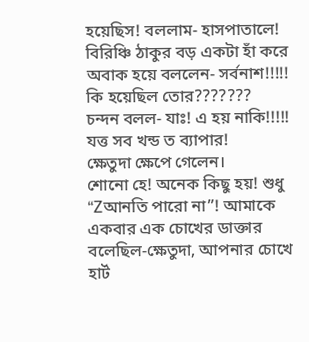হয়েছিস! বললাম- হাসপাতালে!
বিরিঞ্চি ঠাকুর বড় একটা হাঁ করে অবাক হয়ে বললেন- সর্বনাশ!!!!! কি হয়েছিল তোর???????
চন্দন বলল- যাঃ! এ হয় নাকি!!!!! যত্ত সব খন্ড ত ব্যাপার!
ক্ষেতুদা ক্ষেপে গেলেন।
শোনো হে! অনেক কিছু হয়! শুধু “Zআনতি পারো না”! আমাকে একবার এক চোখের ডাক্তার বলেছিল-ক্ষেতুদা, আপনার চোখে হার্ট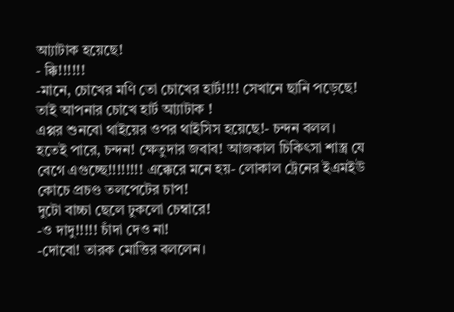আ্যাটাক হয়েছে!
- ক্কি!!!!!!
-মানে, চোখের মণি তো চোখের হার্ট!!!! সেখানে ছানি পড়েছে! তাই আপনার চোখে হার্ট আ্যাটাক !
এপ্পর শুনবো থাইয়ের ওপর থাইসিস হয়েছে!- চন্দন বলল।
হতেই পারে, চন্দন! ক্ষেতুদার জবাব! আজকাল চিকিৎসা শাস্ত্র যে বেগে এগুচ্ছে!!!!!!!! এক্কেরে মনে হয়- লোকাল ট্রেনের ইএমইউ কোচে প্রচণ্ড তলপেটের চাপ!
দুটো বাচ্চা ছেলে ঢুকলো চেম্বারে!
-ও দাদু!!!!! চাঁদা দেও না!
-দোবো! তারক মোত্তির বললেন।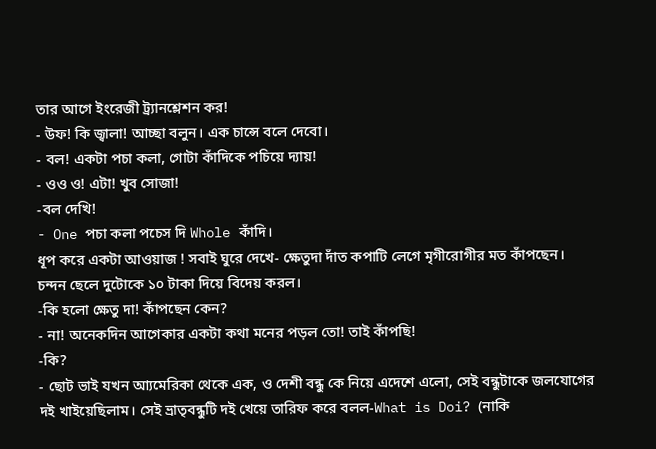তার আগে ইংরেজী ট্র্যানশ্লেশন কর!
- উফ! কি জ্বালা! আচ্ছা বলুন। এক চান্সে বলে দেবো।
- বল! একটা পচা কলা, গোটা কাঁদিকে পচিয়ে দ্যায়!
- ওও ও! এটা! খুব সোজা!
-বল দেখি!
- One পচা কলা পচেস দি Whole কাঁদি।
ধূপ করে একটা আওয়াজ ! সবাই ঘুরে দেখে- ক্ষেতুদা দাঁত কপাটি লেগে মৃগীরোগীর মত কাঁপছেন।
চন্দন ছেলে দুটোকে ১০ টাকা দিয়ে বিদেয় করল।
-কি হলো ক্ষেতু দা! কাঁপছেন কেন?
- না! অনেকদিন আগেকার একটা কথা মনের পড়ল তো! তাই কাঁপছি!
-কি?
- ছোট ভাই যখন আ্যমেরিকা থেকে এক, ও দেশী বন্ধু কে নিয়ে এদেশে এলো, সেই বন্ধুটাকে জলযোগের দই খাইয়েছিলাম। সেই ভ্রাতৃবন্ধুটি দই খেয়ে তারিফ করে বলল-What is Doi? (নাকি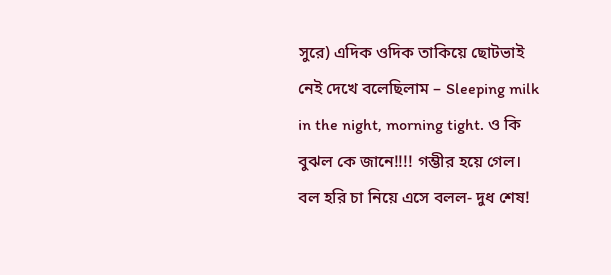সুরে) এদিক ওদিক তাকিয়ে ছোটভাই নেই দেখে বলেছিলাম – Sleeping milk in the night, morning tight. ও কি বুঝল কে জানে!!!! গম্ভীর হয়ে গেল।
বল হরি চা নিয়ে এসে বলল- দুধ শেষ!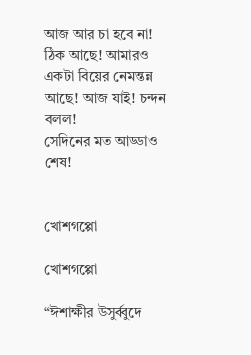আজ আর চা হবে না!
ঠিক আছে! আমারও একটা বিয়ের নেমন্তন্ন আছে! আজ যাই! চন্দন বলল!
সেদিনের মত আড্ডাও শেষ!


খোশগপ্পো

খোশগপ্পো

“ঈশাক্ষীর উসুর্ব্বুদে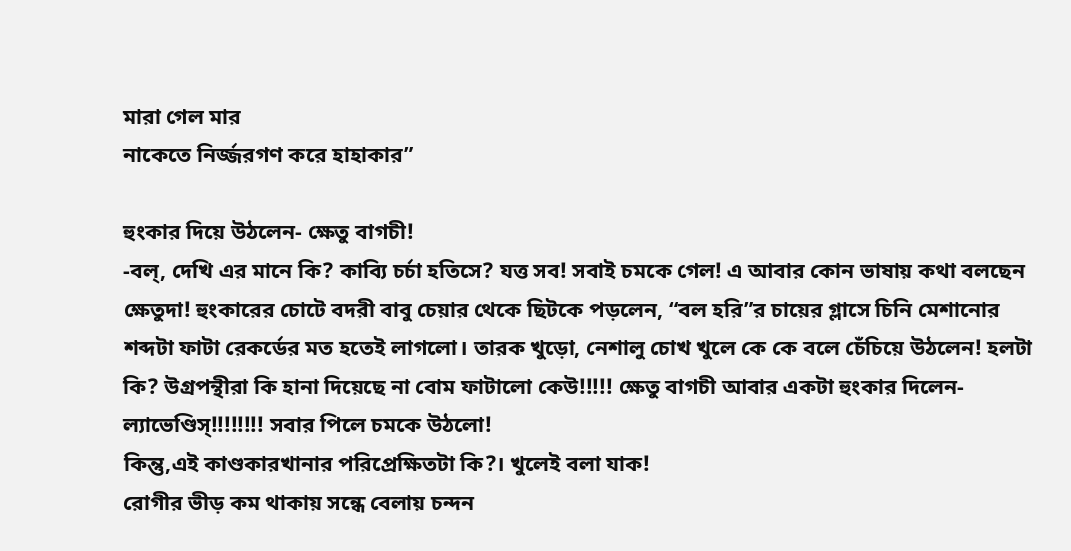মারা গেল মার
নাকেতে নির্জ্জরগণ করে হাহাকার”

হুংকার দিয়ে উঠলেন- ক্ষেতু বাগচী!
-বল্, দেখি এর মানে কি? কাব্যি চর্চা হতিসে? যত্ত সব! সবাই চমকে গেল! এ আবার কোন ভাষায় কথা বলছেন ক্ষেতুদা! হুংকারের চোটে বদরী বাবু চেয়ার থেকে ছিটকে পড়লেন, “বল হরি”র চায়ের গ্লাসে চিনি মেশানোর শব্দটা ফাটা রেকর্ডের মত হতেই লাগলো। তারক খুড়ো, নেশালু চোখ খুলে কে কে বলে চেঁচিয়ে উঠলেন! হলটা কি? উগ্রপন্থীরা কি হানা দিয়েছে না বোম ফাটালো কেউ!!!!! ক্ষেতু বাগচী আবার একটা হুংকার দিলেন- ল্যাভেণ্ডিস্!!!!!!!! সবার পিলে চমকে উঠলো!
কিন্তু,এই কাণ্ডকারখানার পরিপ্রেক্ষিতটা কি?। খুলেই বলা যাক!
রোগীর ভীড় কম থাকায় সন্ধে বেলায় চন্দন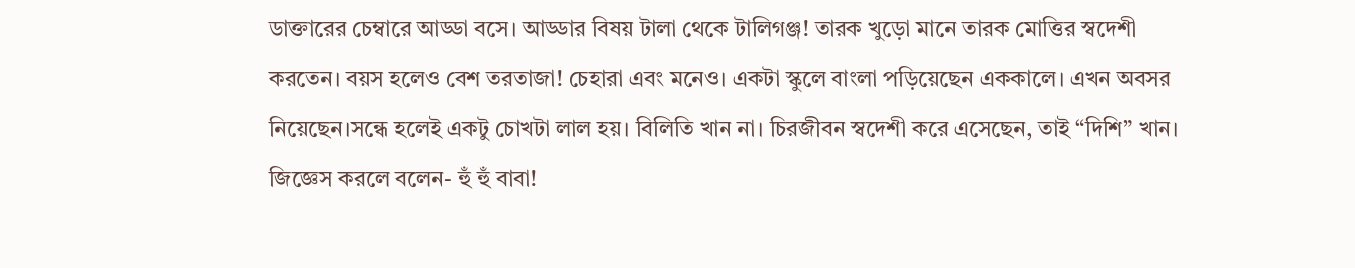ডাক্তারের চেম্বারে আড্ডা বসে। আড্ডার বিষয় টালা থেকে টালিগঞ্জ! তারক খুড়ো মানে তারক মোত্তির স্বদেশী করতেন। বয়স হলেও বেশ তরতাজা! চেহারা এবং মনেও। একটা স্কুলে বাংলা পড়িয়েছেন এককালে। এখন অবসর নিয়েছেন।সন্ধে হলেই একটু চোখটা লাল হয়। বিলিতি খান না। চিরজীবন স্বদেশী করে এসেছেন, তাই “দিশি” খান। জিজ্ঞেস করলে বলেন- হুঁ হুঁ বাবা!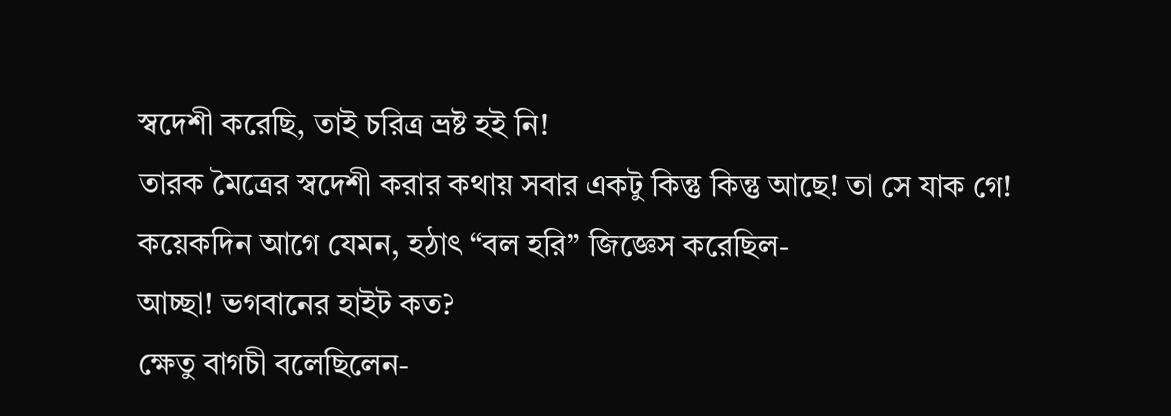স্বদেশী করেছি, তাই চরিত্র ভ্রষ্ট হই নি!
তারক মৈত্রের স্বদেশী করার কথায় সবার একটু কিন্তু কিন্তু আছে! তা সে যাক গে!
কয়েকদিন আগে যেমন, হঠাৎ “বল হরি” জিজ্ঞেস করেছিল-
আচ্ছা! ভগবানের হাইট কত?
ক্ষেতু বাগচী বলেছিলেন-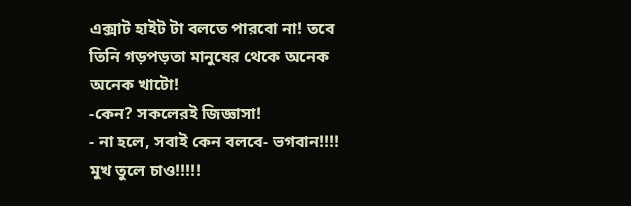এক্সাট হাইট টা বলতে পারবো না! তবে তিনি গড়পড়তা মানুষের থেকে অনেক অনেক খাটো!
-কেন? সকলেরই জিজ্ঞাসা!
- না হলে, সবাই কেন বলবে- ভগবান!!!! মুখ তুলে চাও!!!!!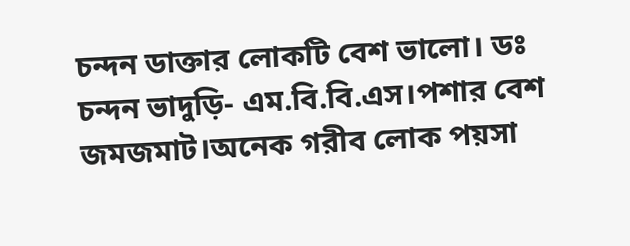চন্দন ডাক্তার লোকটি বেশ ভালো। ডঃ চন্দন ভাদুড়ি- এম.বি.বি.এস।পশার বেশ জমজমাট।অনেক গরীব লোক পয়সা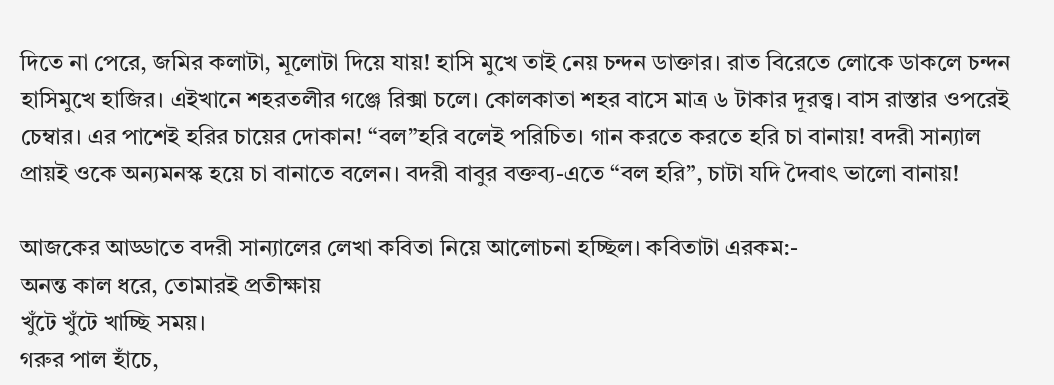দিতে না পেরে, জমির কলাটা, মূলোটা দিয়ে যায়! হাসি মুখে তাই নেয় চন্দন ডাক্তার। রাত বিরেতে লোকে ডাকলে চন্দন হাসিমুখে হাজির। এইখানে শহরতলীর গঞ্জে রিক্সা চলে। কোলকাতা শহর বাসে মাত্র ৬ টাকার দূরত্ত্ব। বাস রাস্তার ওপরেই চেম্বার। এর পাশেই হরির চায়ের দোকান! “বল”হরি বলেই পরিচিত। গান করতে করতে হরি চা বানায়! বদরী সান্যাল প্রায়ই ওকে অন্যমনস্ক হয়ে চা বানাতে বলেন। বদরী বাবুর বক্তব্য-এতে “বল হরি”, চাটা যদি দৈবাৎ ভালো বানায়!

আজকের আড্ডাতে বদরী সান্যালের লেখা কবিতা নিয়ে আলোচনা হচ্ছিল। কবিতাটা এরকম:-
অনন্ত কাল ধরে, তোমারই প্রতীক্ষায়
খুঁটে খুঁটে খাচ্ছি সময়।
গরুর পাল হাঁচে,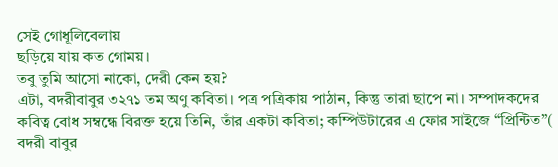সেই গোধূলিবেলায়
ছড়িয়ে যায় কত গোময়।
তবু তুমি আসো নাকো, দেরী কেন হয়?
এটা, বদরীবাবুর ৩২৭১ তম অণু কবিতা। পত্র পত্রিকায় পাঠান, কিন্তু তারা ছাপে না। সম্পাদকদের কবিত্ব বোধ সম্বন্ধে বিরক্ত হয়ে তিনি, তাঁর একটা কবিতা; কম্পিউটারের এ ফোর সাইজে “প্রিন্টিত”( বদরী বাবুর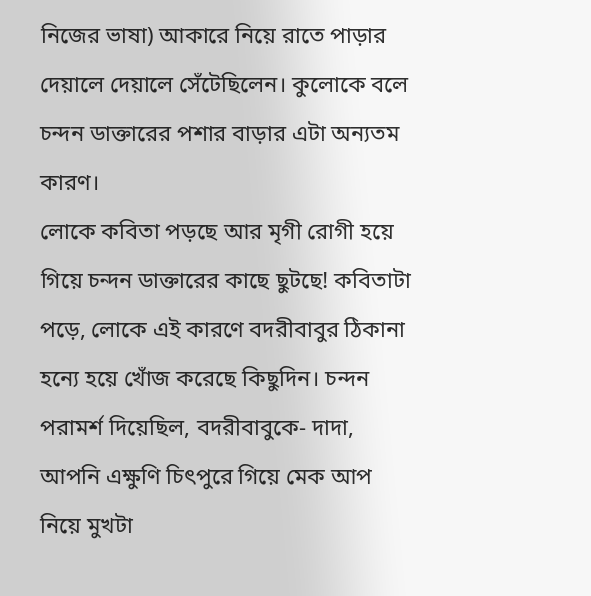নিজের ভাষা) আকারে নিয়ে রাতে পাড়ার দেয়ালে দেয়ালে সেঁটেছিলেন। কুলোকে বলে চন্দন ডাক্তারের পশার বাড়ার এটা অন্যতম কারণ।
লোকে কবিতা পড়ছে আর মৃগী রোগী হয়ে গিয়ে চন্দন ডাক্তারের কাছে ছুটছে! কবিতাটা পড়ে, লোকে এই কারণে বদরীবাবুর ঠিকানা হন্যে হয়ে খোঁজ করেছে কিছুদিন। চন্দন পরামর্শ দিয়েছিল, বদরীবাবুকে- দাদা, আপনি এক্ষুণি চিৎপুরে গিয়ে মেক আপ নিয়ে মুখটা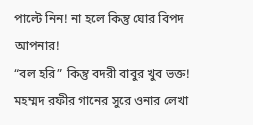পাল্টে নিন! না হলে কিন্তু ঘোর বিপদ আপনার!
“বল হরি” কিন্তু বদরী বাবুর খুব ভক্ত! মহম্মদ রফীর গানের সুরে ওনার লেখা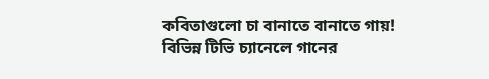কবিতাগুলো চা বানাতে বানাতে গায়! বিভিন্ন টিভি চ্যানেলে গানের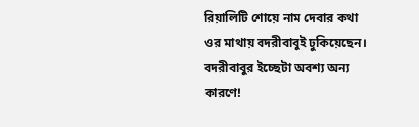রিয়ালিটি শোয়ে নাম দেবার কথা ওর মাথায় বদরীবাবুই ঢুকিয়েছেন। বদরীবাবুর ইচ্ছেটা অবশ্য অন্য কারণে!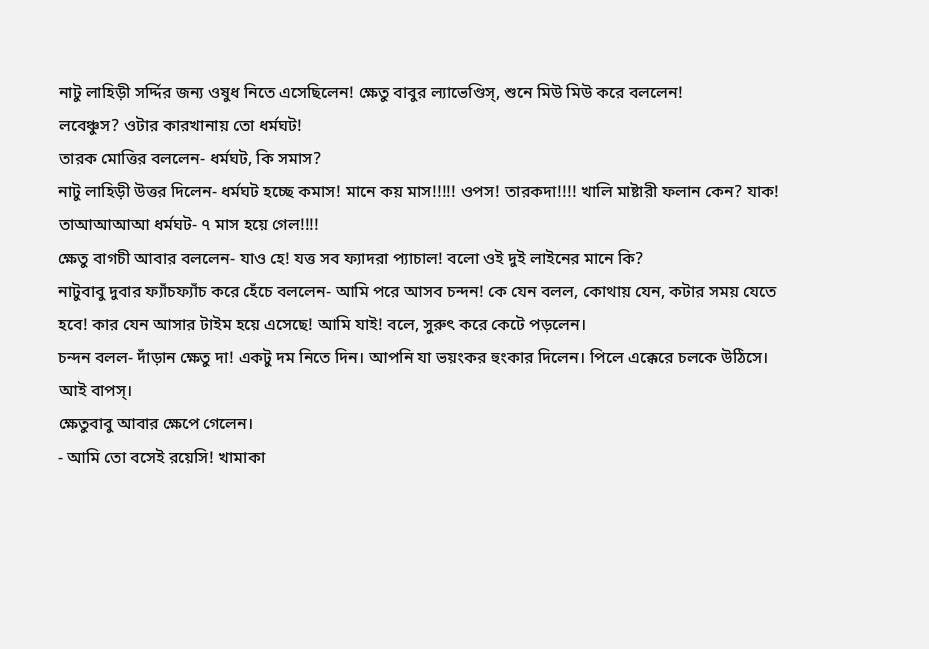নাটু লাহিড়ী সর্দ্দির জন্য ওষুধ নিতে এসেছিলেন! ক্ষেতু বাবুর ল্যাভেণ্ডিস্, শুনে মিউ মিউ করে বললেন!
লবেঞ্চুস? ওটার কারখানায় তো ধর্মঘট!
তারক মোত্তির বললেন- ধর্মঘট, কি সমাস?
নাটু লাহিড়ী উত্তর দিলেন- ধর্মঘট হচ্ছে কমাস! মানে কয় মাস!!!!! ওপস! তারকদা!!!! খালি মাষ্টারী ফলান কেন? যাক! তাআআআআ ধর্মঘট- ৭ মাস হয়ে গেল!!!!
ক্ষেতু বাগচী আবার বললেন- যাও হে! যত্ত সব ফ্যাদরা প্যাচাল! বলো ওই দুই লাইনের মানে কি?
নাটুবাবু দুবার ফ্যাঁচফ্যাঁচ করে হেঁচে বললেন- আমি পরে আসব চন্দন! কে যেন বলল, কোথায় যেন, কটার সময় যেতে হবে! কার যেন আসার টাইম হয়ে এসেছে! আমি যাই! বলে, সুরুৎ করে কেটে পড়লেন।
চন্দন বলল- দাঁড়ান ক্ষেতু দা! একটু দম নিতে দিন। আপনি যা ভয়ংকর হুংকার দিলেন। পিলে এক্কেরে চলকে উঠিসে। আই বাপস্।
ক্ষেতুবাবু আবার ক্ষেপে গেলেন।
- আমি তো বসেই রয়েসি! খামাকা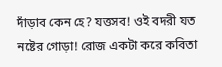দাঁড়াব কেন হে? যত্তসব! ওই বদরী যত নষ্টের গোড়া! রোজ একটা করে কবিতা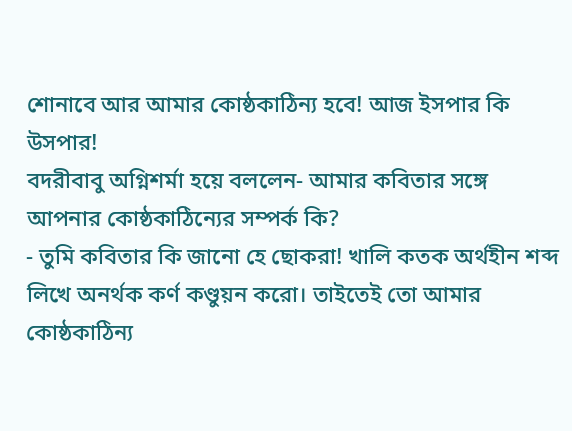শোনাবে আর আমার কোষ্ঠকাঠিন্য হবে! আজ ইসপার কি উসপার!
বদরীবাবু অগ্নিশর্মা হয়ে বললেন- আমার কবিতার সঙ্গে আপনার কোষ্ঠকাঠিন্যের সম্পর্ক কি?
- তুমি কবিতার কি জানো হে ছোকরা! খালি কতক অর্থহীন শব্দ লিখে অনর্থক কর্ণ কণ্ডুয়ন করো। তাইতেই তো আমার কোষ্ঠকাঠিন্য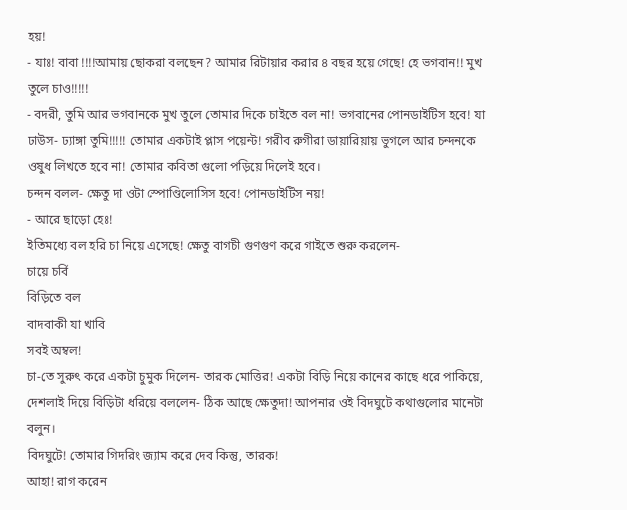হয়!
- যাঃ! বাবা !!!!আমায় ছোকরা বলছেন? আমার রিটায়ার করার ৪ বছর হয়ে গেছে! হে ভগবান!! মুখ তুলে চাও!!!!!
- বদরী, তুমি আর ভগবানকে মুখ তুলে তোমার দিকে চাইতে বল না! ভগবানের পোনডাইটিস হবে! যা ঢাউস- ঢ্যাঙ্গা তুমি!!!!! তোমার একটাই প্লাস পয়েন্ট! গরীব রুগীরা ডায়ারিয়ায় ভুগলে আর চন্দনকে ওষুধ লিখতে হবে না! তোমার কবিতা গুলো পড়িয়ে দিলেই হবে।
চন্দন বলল- ক্ষেতু দা ওটা স্পোণ্ডিলোসিস হবে! পোনডাইটিস নয়!
- আরে ছাড়ো হেঃ!
ইতিমধ্যে বল হরি চা নিয়ে এসেছে! ক্ষেতু বাগচী গুণগুণ করে গাইতে শুরু করলেন-
চায়ে চর্বি
বিড়িতে বল
বাদবাকী যা খাবি
সবই অম্বল!
চা-তে সুরুৎ করে একটা চুমুক দিলেন- তারক মোত্তির! একটা বিড়ি নিয়ে কানের কাছে ধরে পাকিয়ে, দেশলাই দিয়ে বিড়িটা ধরিয়ে বললেন- ঠিক আছে ক্ষেতুদা! আপনার ওই বিদঘুটে কথাগুলোর মানেটা বলুন।
বিদঘুটে! তোমার গিদরিং জ্যাম করে দেব কিন্তু, তারক!
আহা! রাগ করেন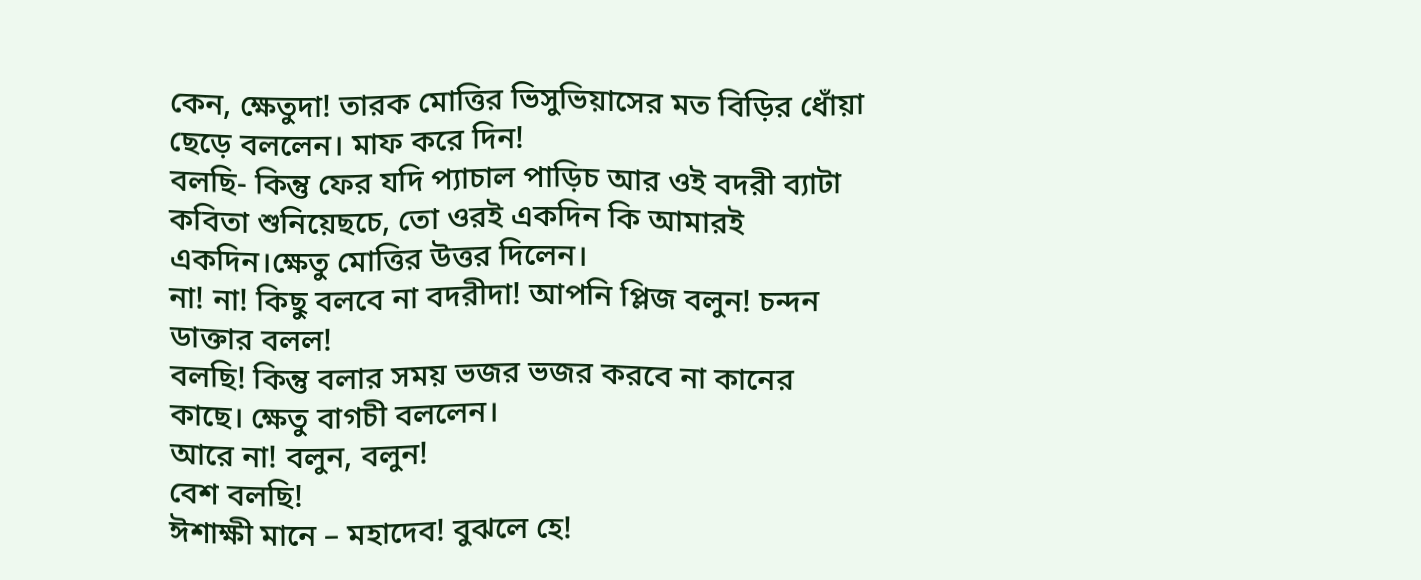কেন, ক্ষেতুদা! তারক মোত্তির ভিসুভিয়াসের মত বিড়ির ধোঁয়া ছেড়ে বললেন। মাফ করে দিন!
বলছি- কিন্তু ফের যদি প্যাচাল পাড়িচ আর ওই বদরী ব্যাটা কবিতা শুনিয়েছচে, তো ওরই একদিন কি আমারই একদিন।ক্ষেতু মোত্তির উত্তর দিলেন।
না! না! কিছু বলবে না বদরীদা! আপনি প্লিজ বলুন! চন্দন ডাক্তার বলল!
বলছি! কিন্তু বলার সময় ভজর ভজর করবে না কানের কাছে। ক্ষেতু বাগচী বললেন।
আরে না! বলুন, বলুন!
বেশ বলছি!
ঈশাক্ষী মানে – মহাদেব! বুঝলে হে!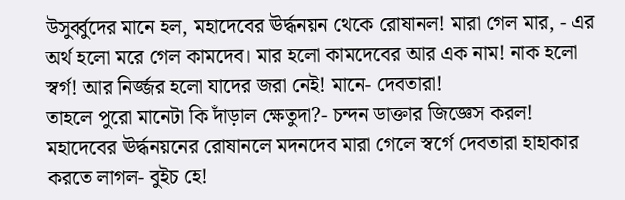উসুর্ব্বুদের মানে হল, মহাদেবের ঊর্দ্ধনয়ন থেকে রোষানল! মারা গেল মার, - এর অর্থ হলো মরে গেল কামদেব। মার হলো কামদেবের আর এক নাম! নাক হলো স্বর্গ! আর নির্জ্জর হলো যাদের জরা নেই! মানে- দেবতারা!
তাহলে পুরো মানেটা কি দাঁড়াল ক্ষেতুদা?- চন্দন ডাক্তার জিজ্ঞেস করল!
মহাদেবের ঊর্দ্ধনয়নের রোষানলে মদনদেব মারা গেলে স্বর্গে দেবতারা হাহাকার করতে লাগল- বুইচ হে!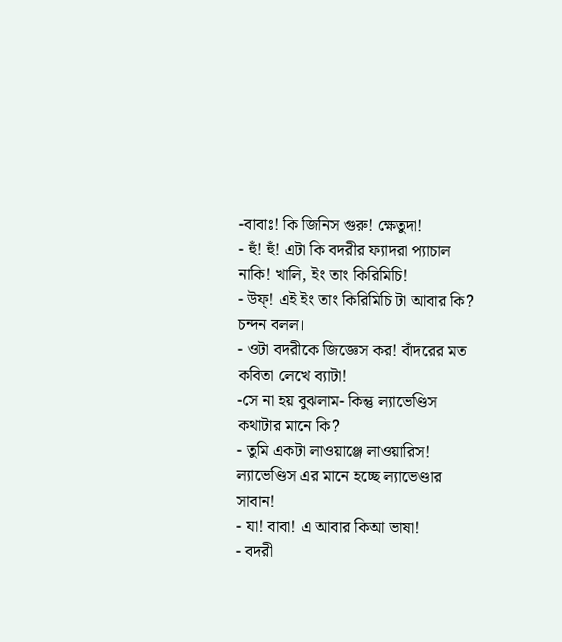-বাবাঃ! কি জিনিস গুরু! ক্ষেতুদা!
- হুঁ! হুঁ! এটা কি বদরীর ফ্যাদরা প্যাচাল নাকি! খালি, ইং তাং কিরিমিচি!
- উফ্! এই ইং তাং কিরিমিচি টা আবার কি? চন্দন বলল।
- ওটা বদরীকে জিজ্ঞেস কর! বাঁদরের মত কবিতা লেখে ব্যাটা!
-সে না হয় বুঝলাম- কিন্তু ল্যাভেণ্ডিস কথাটার মানে কি?
- তুমি একটা লাওয়াঞ্জে লাওয়ারিস! ল্যাভেণ্ডিস এর মানে হচ্ছে ল্যাভেণ্ডার সাবান!
- যা! বাবা! এ আবার কিআ ভাষা!
- বদরী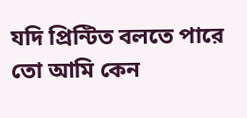যদি প্রিন্টিত বলতে পারে তো আমি কেন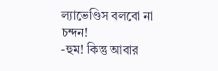ল্যাভেণ্ডিস বলবো না চন্দন!
-হুম! কিন্তু আবার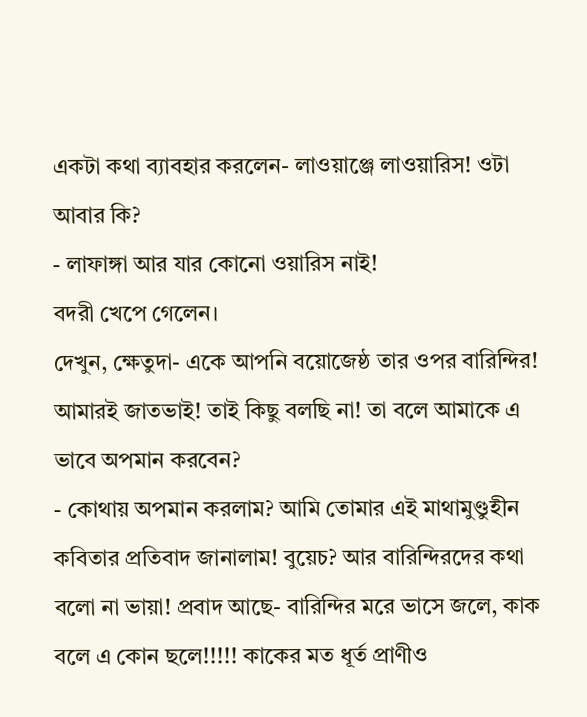একটা কথা ব্যাবহার করলেন- লাওয়াঞ্জে লাওয়ারিস! ওটা আবার কি?
- লাফাঙ্গা আর যার কোনো ওয়ারিস নাই!
বদরী খেপে গেলেন।
দেখুন, ক্ষেতুদা- একে আপনি বয়োজেষ্ঠ তার ওপর বারিন্দির! আমারই জাতভাই! তাই কিছু বলছি না! তা বলে আমাকে এ ভাবে অপমান করবেন?
- কোথায় অপমান করলাম? আমি তোমার এই মাথামুণ্ডুহীন কবিতার প্রতিবাদ জানালাম! বুয়েচ? আর বারিন্দিরদের কথা বলো না ভায়া! প্রবাদ আছে- বারিন্দির মরে ভাসে জলে, কাক বলে এ কোন ছলে!!!!! কাকের মত ধূর্ত প্রাণীও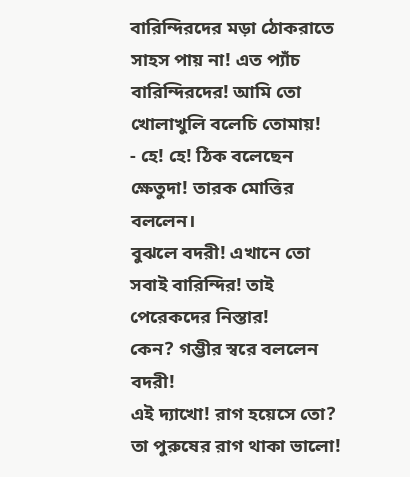বারিন্দিরদের মড়া ঠোকরাতে সাহস পায় না! এত প্যাঁচ বারিন্দিরদের! আমি তো খোলাখুলি বলেচি তোমায়!
- হে! হে! ঠিক বলেছেন ক্ষেতুদা! তারক মোত্তির বললেন।
বুঝলে বদরী! এখানে তো সবাই বারিন্দির! তাই পেরেকদের নিস্তার!
কেন? গম্ভীর স্বরে বললেন বদরী!
এই দ্যাখো! রাগ হয়েসে তো? তা পুরুষের রাগ থাকা ভালো!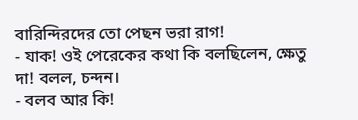বারিন্দিরদের তো পেছন ভরা রাগ!
- যাক! ওই পেরেকের কথা কি বলছিলেন, ক্ষেতু দা! বলল, চন্দন।
- বলব আর কি!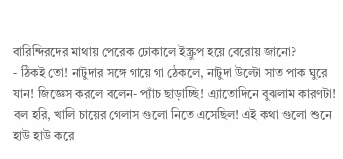বারিন্দিরদের মাথায় পেরেক ঢোকালে ইস্ক্রুপ হয়ে বেরোয় জানো?
- ঠিকই তো! নাটুদার সঙ্গে গায়ে গা ঠেকলে, নাটুদা উল্টো সাত পাক ঘুরে যান! জিজ্ঞেস করলে বলেন- প্যাঁচ ছাড়াচ্ছি! এ্যাতোদিনে বুঝলাম কারণটা!
বল হরি, খালি চায়ের গেলাস গুলো নিতে এসেছিল! এই কথা গুলো শুনে হাউ হাউ করে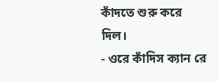কাঁদতে শুরু করে দিল।
- ওরে কাঁদিস ক্যান রে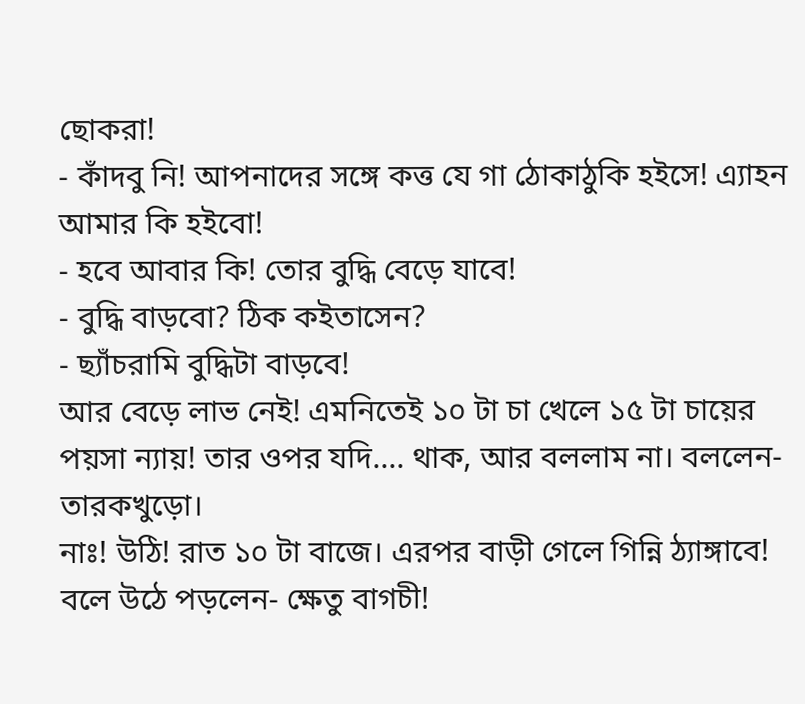ছোকরা!
- কাঁদবু নি! আপনাদের সঙ্গে কত্ত যে গা ঠোকাঠুকি হইসে! এ্যাহন আমার কি হইবো!
- হবে আবার কি! তোর বুদ্ধি বেড়ে যাবে!
- বুদ্ধি বাড়বো? ঠিক কইতাসেন?
- ছ্যাঁচরামি বুদ্ধিটা বাড়বে!
আর বেড়ে লাভ নেই! এমনিতেই ১০ টা চা খেলে ১৫ টা চায়ের পয়সা ন্যায়! তার ওপর যদি.... থাক, আর বললাম না। বললেন- তারকখুড়ো।
নাঃ! উঠি! রাত ১০ টা বাজে। এরপর বাড়ী গেলে গিন্নি ঠ্যাঙ্গাবে!
বলে উঠে পড়লেন- ক্ষেতু বাগচী!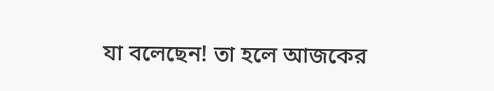যা বলেছেন! তা হলে আজকের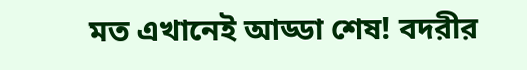মত এখানেই আড্ডা শেষ! বদরীর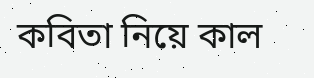কবিতা নিয়ে কাল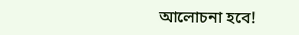আলোচনা হবে!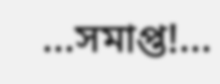...সমাপ্ত!...